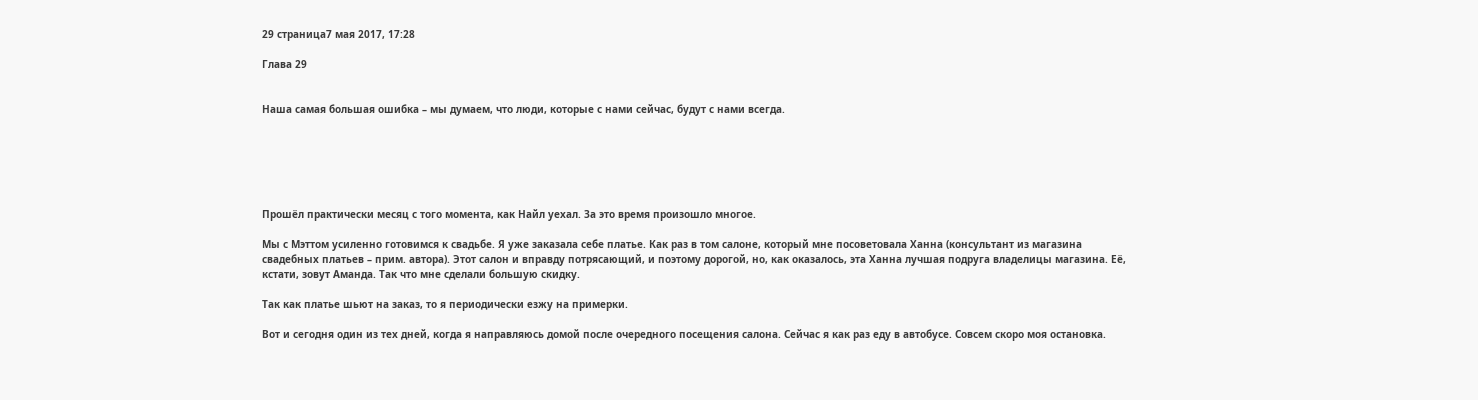29 страница7 мая 2017, 17:28

Глава 29


Наша самая большая ошибка – мы думаем, что люди, которые с нами сейчас, будут с нами всегда.






Прошёл практически месяц с того момента, как Найл уехал. За это время произошло многое.

Мы с Мэттом усиленно готовимся к свадьбе. Я уже заказала себе платье. Как раз в том салоне, который мне посоветовала Ханна (консультант из магазина свадебных платьев – прим. автора). Этот салон и вправду потрясающий, и поэтому дорогой, но, как оказалось, эта Ханна лучшая подруга владелицы магазина. Её, кстати, зовут Аманда. Так что мне сделали большую скидку.

Так как платье шьют на заказ, то я периодически езжу на примерки.

Вот и сегодня один из тех дней, когда я направляюсь домой после очередного посещения салона. Сейчас я как раз еду в автобусе. Совсем скоро моя остановка.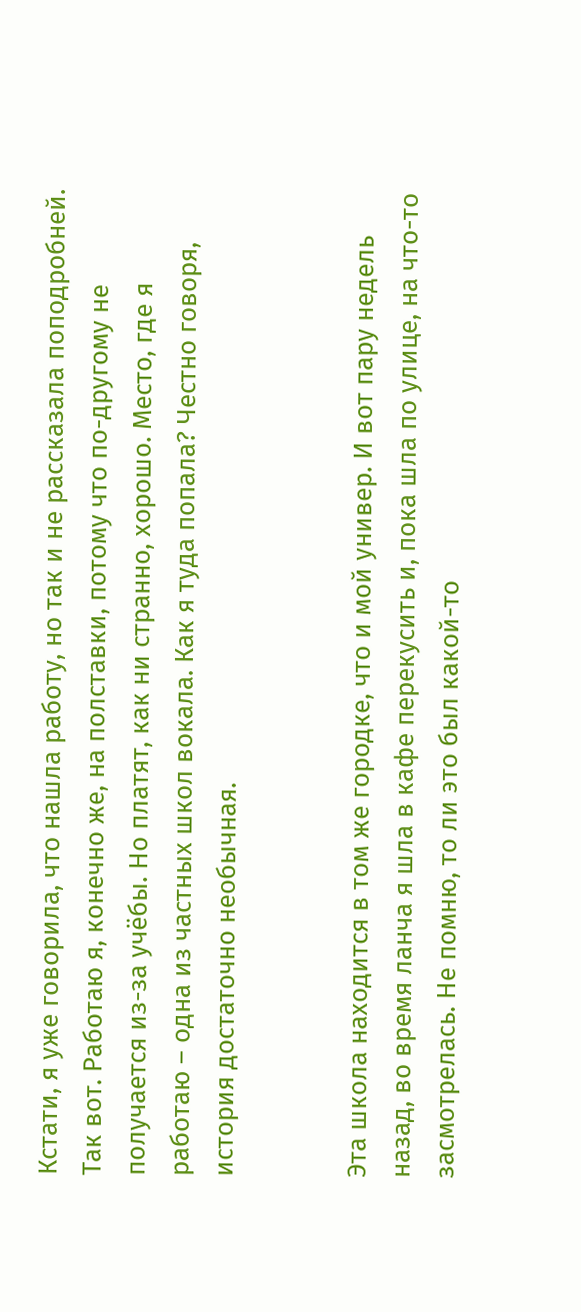Кстати, я уже говорила, что нашла работу, но так и не рассказала поподробней. Так вот. Работаю я, конечно же, на полставки, потому что по-другому не получается из-за учёбы. Но платят, как ни странно, хорошо. Место, где я работаю – одна из частных школ вокала. Как я туда попала? Честно говоря, история достаточно необычная.


Эта школа находится в том же городке, что и мой универ. И вот пару недель назад, во время ланча я шла в кафе перекусить и, пока шла по улице, на что-то засмотрелась. Не помню, то ли это был какой-то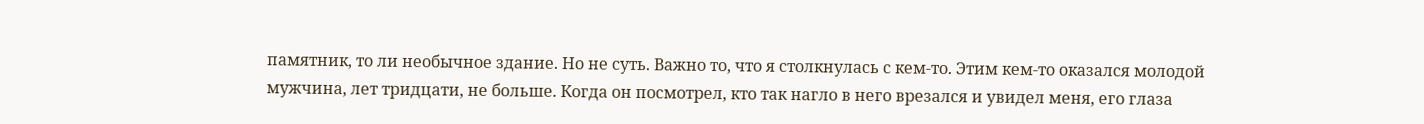памятник, то ли необычное здание. Но не суть. Важно то, что я столкнулась с кем-то. Этим кем-то оказался молодой мужчина, лет тридцати, не больше. Когда он посмотрел, кто так нагло в него врезался и увидел меня, его глаза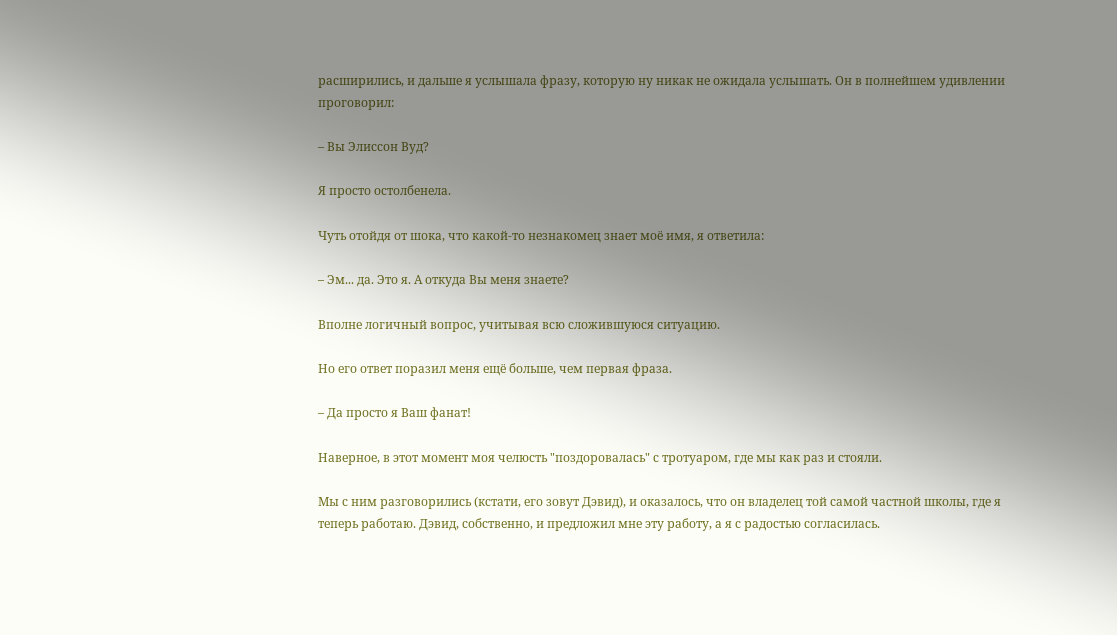расширились, и дальше я услышала фразу, которую ну никак не ожидала услышать. Он в полнейшем удивлении проговорил:

– Вы Элиссон Вуд?

Я просто остолбенела.

Чуть отойдя от шока, что какой-то незнакомец знает моё имя, я ответила:

– Эм... да. Это я. А откуда Вы меня знаете?

Вполне логичный вопрос, учитывая всю сложившуюся ситуацию.

Но его ответ поразил меня ещё больше, чем первая фраза.

– Да просто я Ваш фанат!

Наверное, в этот момент моя челюсть "поздоровалась" с тротуаром, где мы как раз и стояли.

Мы с ним разговорились (кстати, его зовут Дэвид), и оказалось, что он владелец той самой частной школы, где я теперь работаю. Дэвид, собственно, и предложил мне эту работу, а я с радостью согласилась.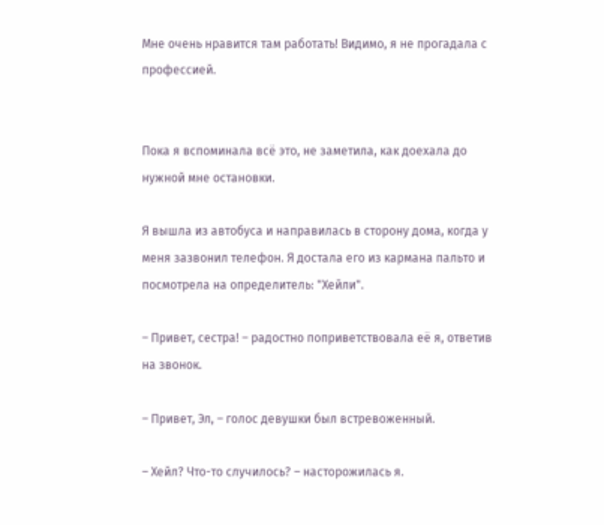Мне очень нравится там работать! Видимо, я не прогадала с профессией.


Пока я вспоминала всё это, не заметила, как доехала до нужной мне остановки.

Я вышла из автобуса и направилась в сторону дома, когда у меня зазвонил телефон. Я достала его из кармана пальто и посмотрела на определитель: "Хейли".

– Привет, сестра! – радостно поприветствовала её я, ответив на звонок.

– Привет, Эл, – голос девушки был встревоженный.

– Хейл? Что-то случилось? – насторожилась я.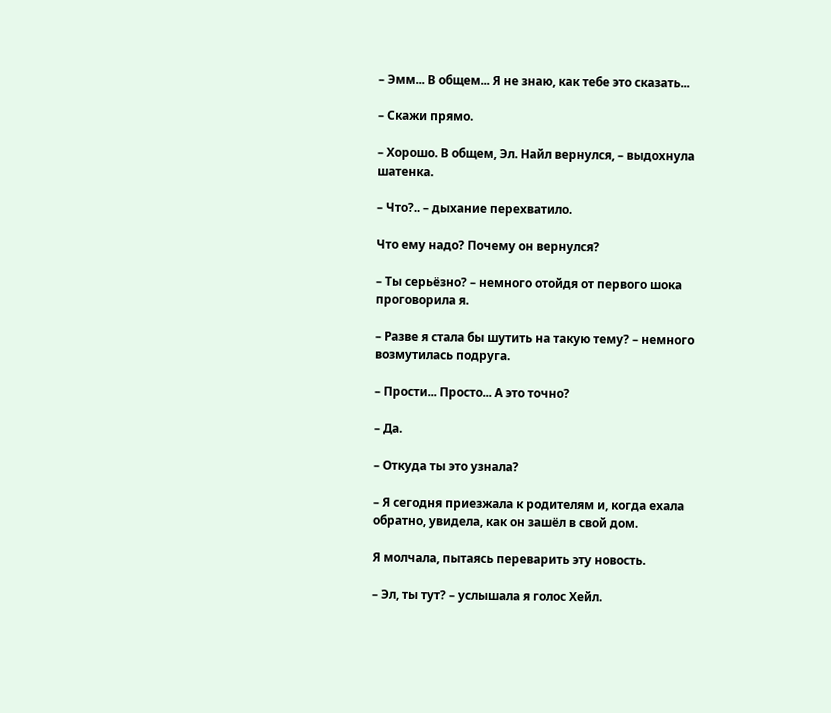– Эмм... В общем... Я не знаю, как тебе это сказать...

– Скажи прямо.

– Хорошо. В общем, Эл. Найл вернулся, – выдохнула шатенка.

– Что?.. – дыхание перехватило.

Что ему надо? Почему он вернулся?

– Ты серьёзно? – немного отойдя от первого шока проговорила я.

– Разве я стала бы шутить на такую тему? – немного возмутилась подруга.

– Прости... Просто... А это точно?

– Да.

– Откуда ты это узнала?

– Я сегодня приезжала к родителям и, когда ехала обратно, увидела, как он зашёл в свой дом.

Я молчала, пытаясь переварить эту новость.

– Эл, ты тут? – услышала я голос Хейл.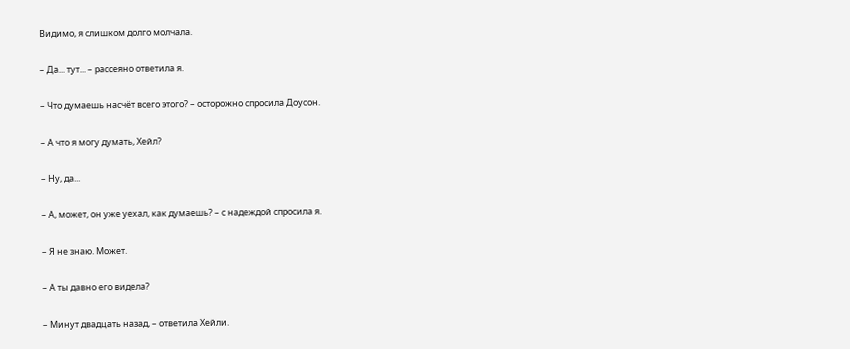Видимо, я слишком долго молчала.

– Да... тут... – рассеяно ответила я.

– Что думаешь насчёт всего этого? – осторожно спросила Доусон.

– А что я могу думать, Хейл?

– Ну, да...

– А, может, он уже уехал, как думаешь? – с надеждой спросила я.

– Я не знаю. Может.

– А ты давно его видела?

– Минут двадцать назад, – ответила Хейли.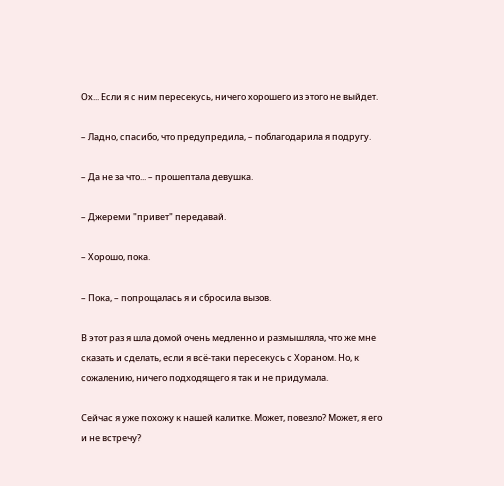Ох... Если я с ним пересекусь, ничего хорошего из этого не выйдет.

– Ладно, спасибо, что предупредила, – поблагодарила я подругу.

– Да не за что... – прошептала девушка.

– Джереми "привет" передавай.

– Хорошо, пока.

– Пока, – попрощалась я и сбросила вызов.

В этот раз я шла домой очень медленно и размышляла, что же мне сказать и сделать, если я всё-таки пересекусь с Хораном. Но, к сожалению, ничего подходящего я так и не придумала.

Сейчас я уже похожу к нашей калитке. Может, повезло? Может, я его и не встречу?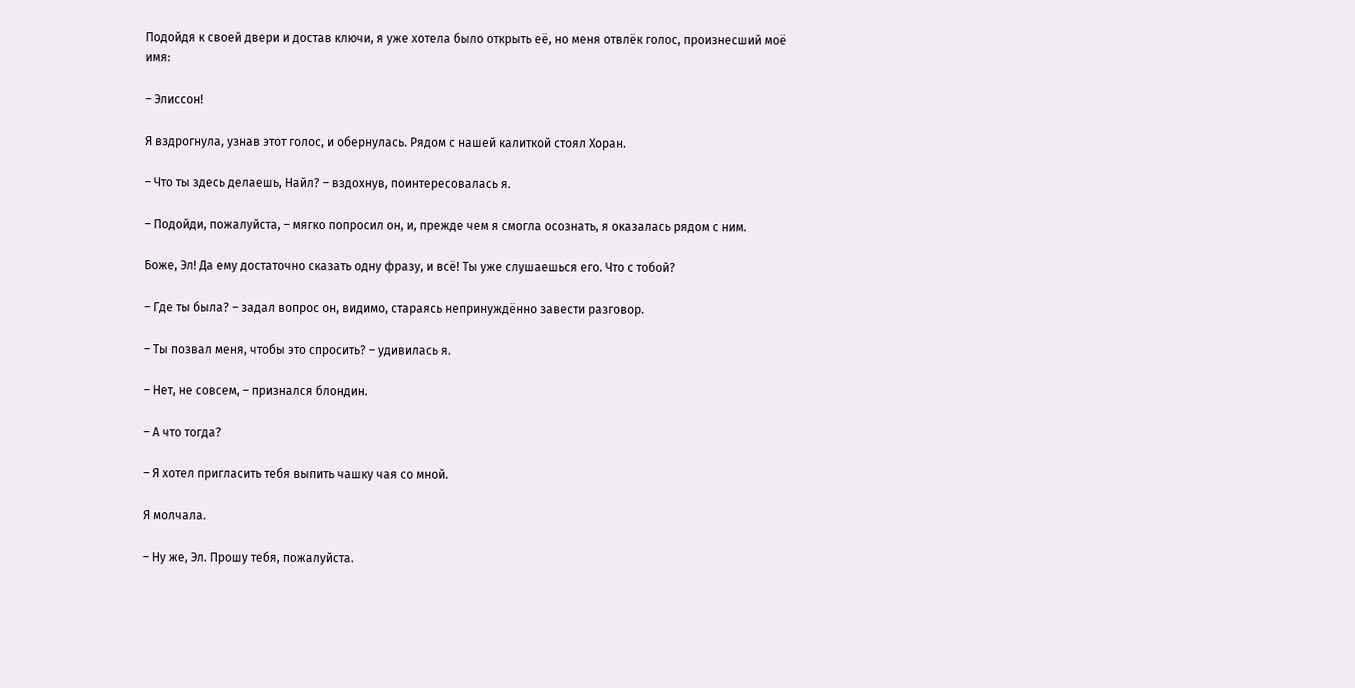Подойдя к своей двери и достав ключи, я уже хотела было открыть её, но меня отвлёк голос, произнесший моё имя:

– Элиссон!

Я вздрогнула, узнав этот голос, и обернулась. Рядом с нашей калиткой стоял Хоран.

– Что ты здесь делаешь, Найл? – вздохнув, поинтересовалась я.

– Подойди, пожалуйста, – мягко попросил он, и, прежде чем я смогла осознать, я оказалась рядом с ним.

Боже, Эл! Да ему достаточно сказать одну фразу, и всё! Ты уже слушаешься его. Что с тобой?

– Где ты была? – задал вопрос он, видимо, стараясь непринуждённо завести разговор.

– Ты позвал меня, чтобы это спросить? – удивилась я.

– Нет, не совсем, – признался блондин.

– А что тогда?

– Я хотел пригласить тебя выпить чашку чая со мной.

Я молчала.

– Ну же, Эл. Прошу тебя, пожалуйста.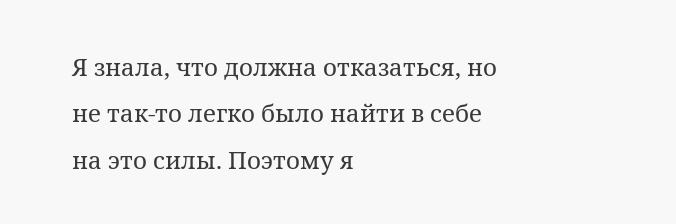Я знала, что должна отказаться, но не так-то легко было найти в себе на это силы. Поэтому я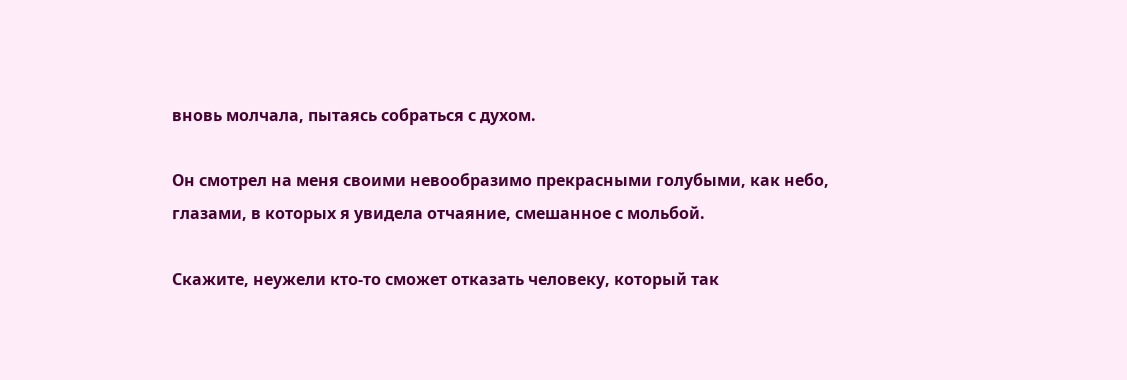вновь молчала, пытаясь собраться с духом.

Он смотрел на меня своими невообразимо прекрасными голубыми, как небо, глазами, в которых я увидела отчаяние, смешанное с мольбой.

Скажите, неужели кто-то сможет отказать человеку, который так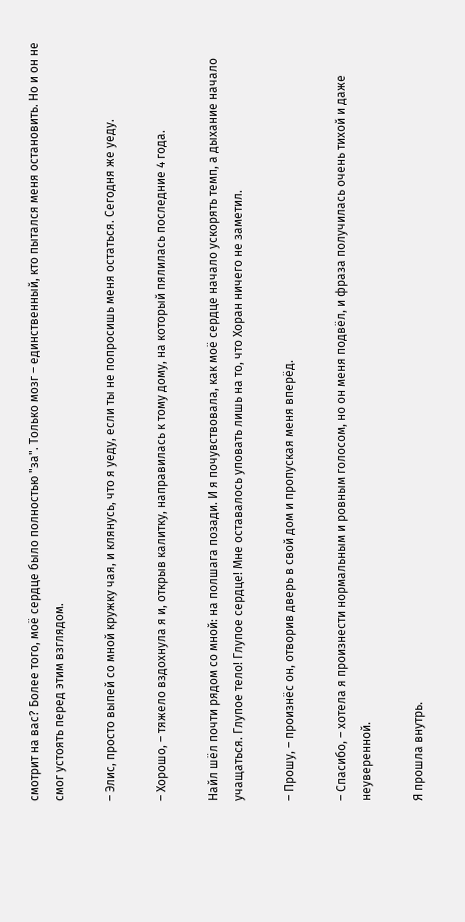смотрит на вас? Более того, моё сердце было полностью "за". Только мозг – единственный, кто пытался меня остановить. Но и он не смог устоять перед этим взглядом.

– Элис, просто выпей со мной кружку чая, и клянусь, что я уеду, если ты не попросишь меня остаться. Сегодня же уеду.

– Хорошо, – тяжело вздохнула я и, открыв калитку, направилась к тому дому, на который пялилась последние 4 года.

Найл шёл почти рядом со мной: на полшага позади. И я почувствовала, как моё сердце начало ускорять темп, а дыхание начало учащаться. Глупое тело! Глупое сердце! Мне оставалось уповать лишь на то, что Хоран ничего не заметил.

– Прошу, – произнёс он, отворив дверь в свой дом и пропуская меня вперёд.

– Спасибо, – хотела я произнести нормальным и ровным голосом, но он меня подвёл, и фраза получилась очень тихой и даже неуверенной.

Я прошла внутрь.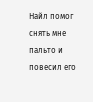Найл помог снять мне пальто и повесил его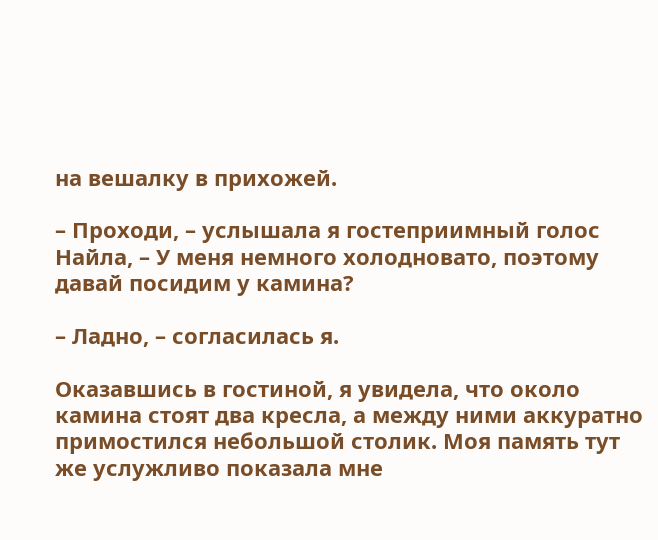на вешалку в прихожей.

– Проходи, – услышала я гостеприимный голос Найла, – У меня немного холодновато, поэтому давай посидим у камина?

– Ладно, – согласилась я.

Оказавшись в гостиной, я увидела, что около камина стоят два кресла, а между ними аккуратно примостился небольшой столик. Моя память тут же услужливо показала мне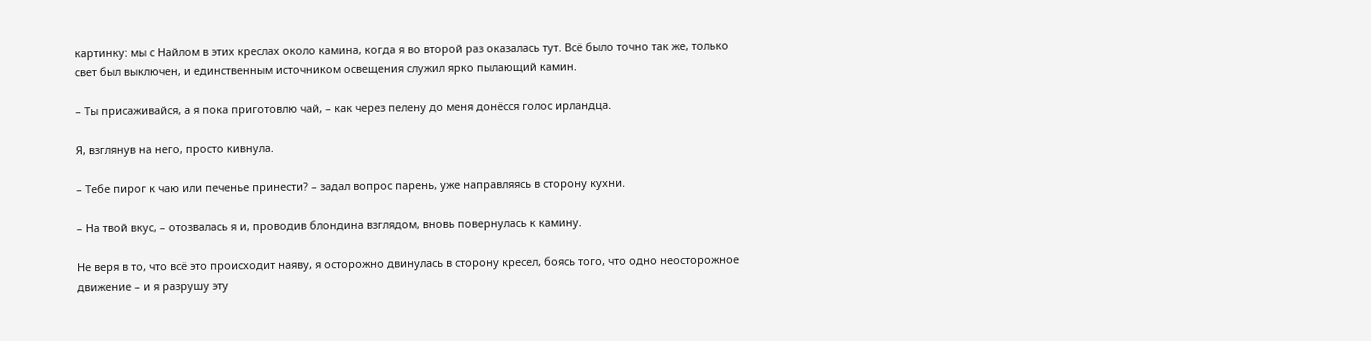картинку: мы с Найлом в этих креслах около камина, когда я во второй раз оказалась тут. Всё было точно так же, только свет был выключен, и единственным источником освещения служил ярко пылающий камин.

– Ты присаживайся, а я пока приготовлю чай, – как через пелену до меня донёсся голос ирландца.

Я, взглянув на него, просто кивнула.

– Тебе пирог к чаю или печенье принести? – задал вопрос парень, уже направляясь в сторону кухни.

– На твой вкус, – отозвалась я и, проводив блондина взглядом, вновь повернулась к камину.

Не веря в то, что всё это происходит наяву, я осторожно двинулась в сторону кресел, боясь того, что одно неосторожное движение – и я разрушу эту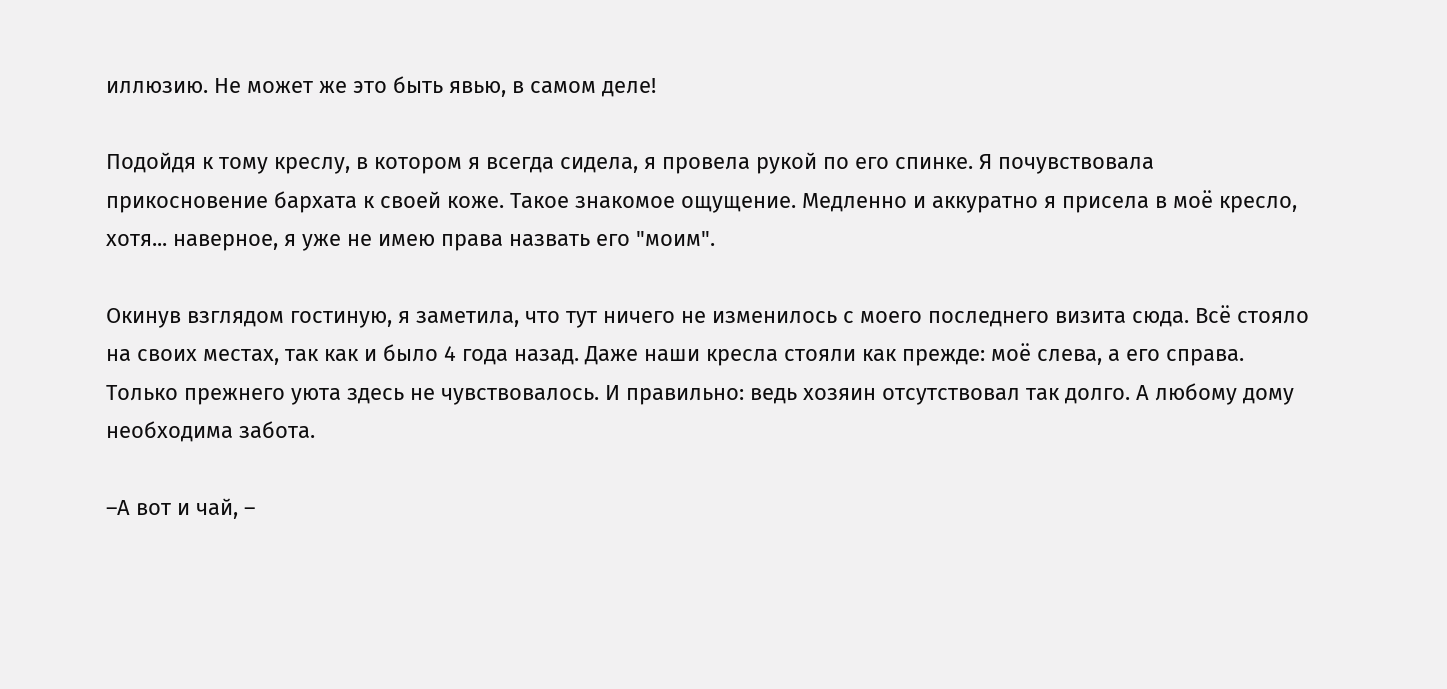иллюзию. Не может же это быть явью, в самом деле!

Подойдя к тому креслу, в котором я всегда сидела, я провела рукой по его спинке. Я почувствовала прикосновение бархата к своей коже. Такое знакомое ощущение. Медленно и аккуратно я присела в моё кресло, хотя... наверное, я уже не имею права назвать его "моим".

Окинув взглядом гостиную, я заметила, что тут ничего не изменилось с моего последнего визита сюда. Всё стояло на своих местах, так как и было 4 года назад. Даже наши кресла стояли как прежде: моё слева, а его справа. Только прежнего уюта здесь не чувствовалось. И правильно: ведь хозяин отсутствовал так долго. А любому дому необходима забота.

–А вот и чай, –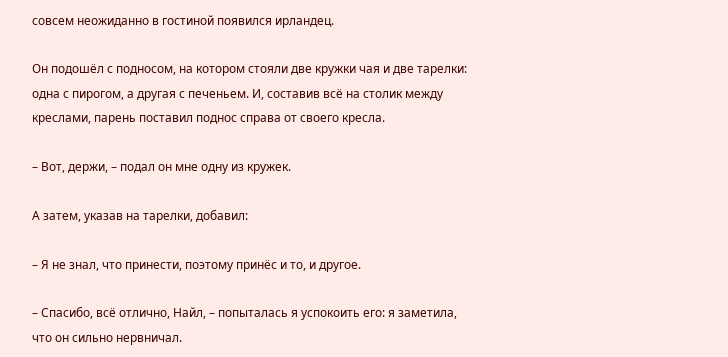совсем неожиданно в гостиной появился ирландец.

Он подошёл с подносом, на котором стояли две кружки чая и две тарелки: одна с пирогом, а другая с печеньем. И, составив всё на столик между креслами, парень поставил поднос справа от своего кресла.

– Вот, держи, – подал он мне одну из кружек.

А затем, указав на тарелки, добавил:

– Я не знал, что принести, поэтому принёс и то, и другое.

– Спасибо, всё отлично, Найл, – попыталась я успокоить его: я заметила, что он сильно нервничал.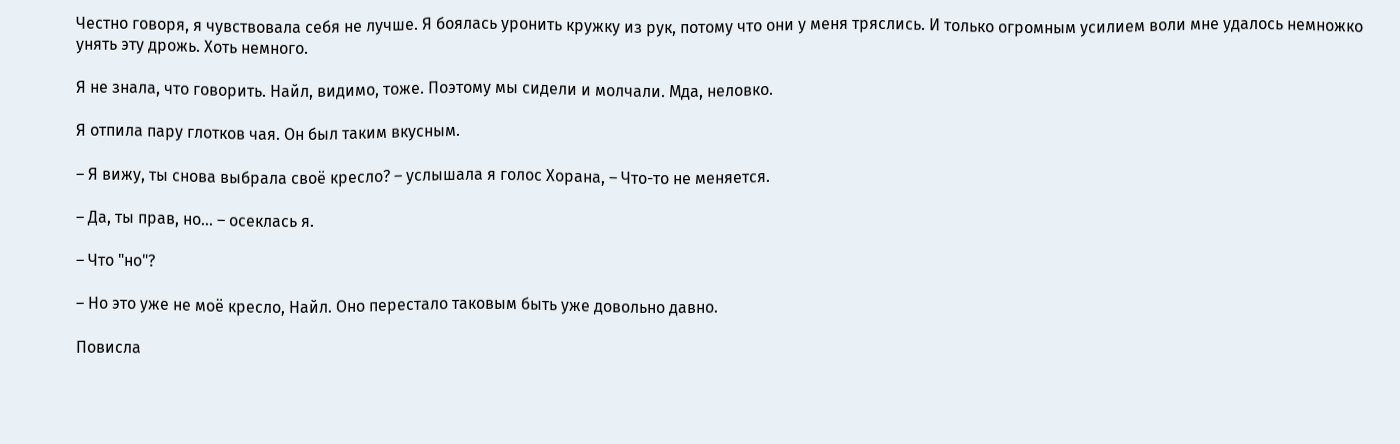Честно говоря, я чувствовала себя не лучше. Я боялась уронить кружку из рук, потому что они у меня тряслись. И только огромным усилием воли мне удалось немножко унять эту дрожь. Хоть немного.

Я не знала, что говорить. Найл, видимо, тоже. Поэтому мы сидели и молчали. Мда, неловко.

Я отпила пару глотков чая. Он был таким вкусным.

– Я вижу, ты снова выбрала своё кресло? – услышала я голос Хорана, – Что-то не меняется.

– Да, ты прав, но... – осеклась я.

– Что "но"?

– Но это уже не моё кресло, Найл. Оно перестало таковым быть уже довольно давно.

Повисла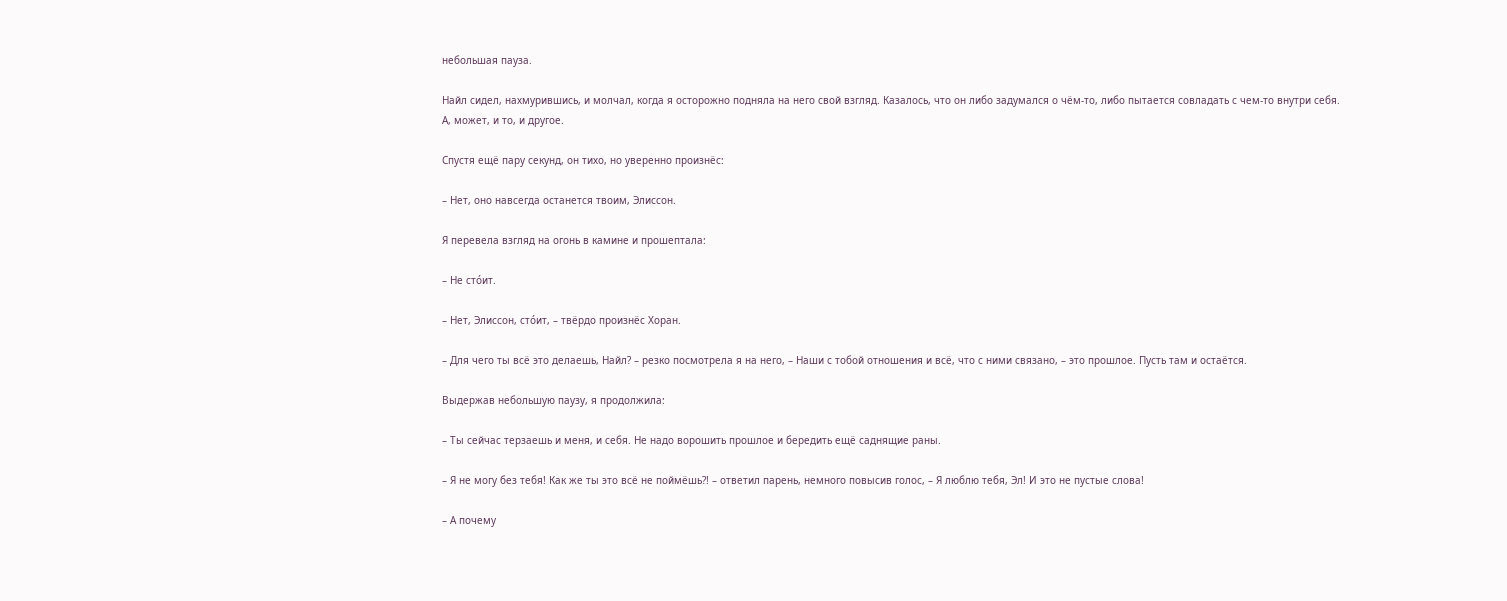небольшая пауза.

Найл сидел, нахмурившись, и молчал, когда я осторожно подняла на него свой взгляд. Казалось, что он либо задумался о чём-то, либо пытается совладать с чем-то внутри себя. А, может, и то, и другое.

Спустя ещё пару секунд, он тихо, но уверенно произнёс:

– Нет, оно навсегда останется твоим, Элиссон.

Я перевела взгляд на огонь в камине и прошептала:

– Не стóит.

– Нет, Элиссон, стóит, – твёрдо произнёс Хоран.

– Для чего ты всё это делаешь, Найл? – резко посмотрела я на него, – Наши с тобой отношения и всё, что с ними связано, – это прошлое. Пусть там и остаётся.

Выдержав небольшую паузу, я продолжила:

– Ты сейчас терзаешь и меня, и себя. Не надо ворошить прошлое и бередить ещё саднящие раны.

– Я не могу без тебя! Как же ты это всё не поймёшь?! – ответил парень, немного повысив голос, – Я люблю тебя, Эл! И это не пустые слова!

– А почему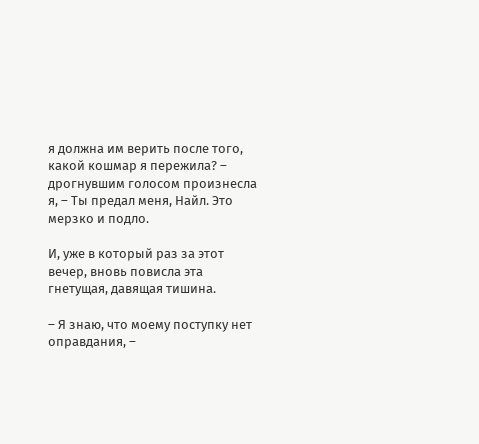я должна им верить после того, какой кошмар я пережила? – дрогнувшим голосом произнесла я, – Ты предал меня, Найл. Это мерзко и подло.

И, уже в который раз за этот вечер, вновь повисла эта гнетущая, давящая тишина.

– Я знаю, что моему поступку нет оправдания, –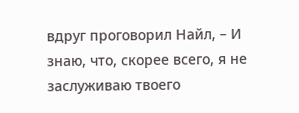вдруг проговорил Найл, – И знаю, что, скорее всего, я не заслуживаю твоего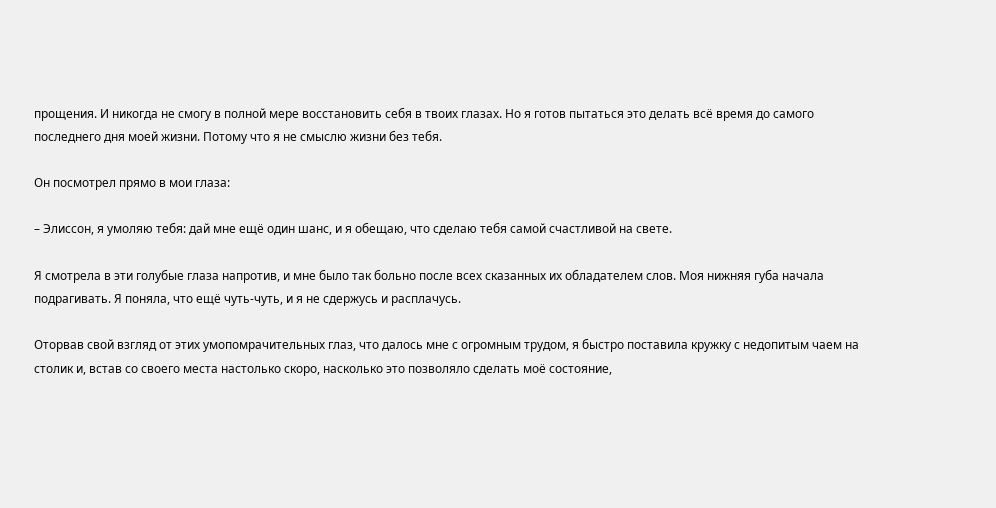прощения. И никогда не смогу в полной мере восстановить себя в твоих глазах. Но я готов пытаться это делать всё время до самого последнего дня моей жизни. Потому что я не смыслю жизни без тебя.

Он посмотрел прямо в мои глаза:

– Элиссон, я умоляю тебя: дай мне ещё один шанс, и я обещаю, что сделаю тебя самой счастливой на свете.

Я смотрела в эти голубые глаза напротив, и мне было так больно после всех сказанных их обладателем слов. Моя нижняя губа начала подрагивать. Я поняла, что ещё чуть-чуть, и я не сдержусь и расплачусь.

Оторвав свой взгляд от этих умопомрачительных глаз, что далось мне с огромным трудом, я быстро поставила кружку с недопитым чаем на столик и, встав со своего места настолько скоро, насколько это позволяло сделать моё состояние,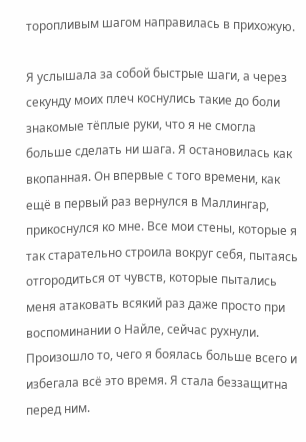торопливым шагом направилась в прихожую.

Я услышала за собой быстрые шаги, а через секунду моих плеч коснулись такие до боли знакомые тёплые руки, что я не смогла больше сделать ни шага. Я остановилась как вкопанная. Он впервые с того времени, как ещё в первый раз вернулся в Маллингар, прикоснулся ко мне. Все мои стены, которые я так старательно строила вокруг себя, пытаясь отгородиться от чувств, которые пытались меня атаковать всякий раз даже просто при воспоминании о Найле, сейчас рухнули. Произошло то, чего я боялась больше всего и избегала всё это время. Я стала беззащитна перед ним.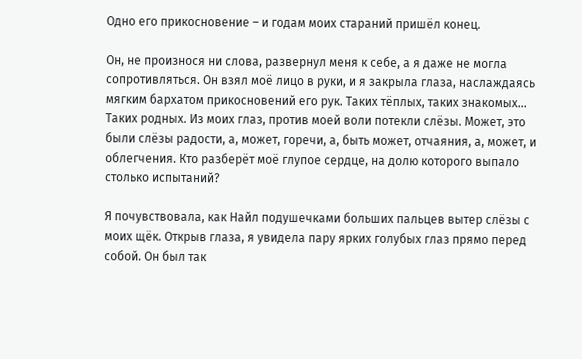Одно его прикосновение – и годам моих стараний пришёл конец.

Он, не произнося ни слова, развернул меня к себе, а я даже не могла сопротивляться. Он взял моё лицо в руки, и я закрыла глаза, наслаждаясь мягким бархатом прикосновений его рук. Таких тёплых, таких знакомых... Таких родных. Из моих глаз, против моей воли потекли слёзы. Может, это были слёзы радости, а, может, горечи, а, быть может, отчаяния, а, может, и облегчения. Кто разберёт моё глупое сердце, на долю которого выпало столько испытаний?

Я почувствовала, как Найл подушечками больших пальцев вытер слёзы с моих щёк. Открыв глаза, я увидела пару ярких голубых глаз прямо перед собой. Он был так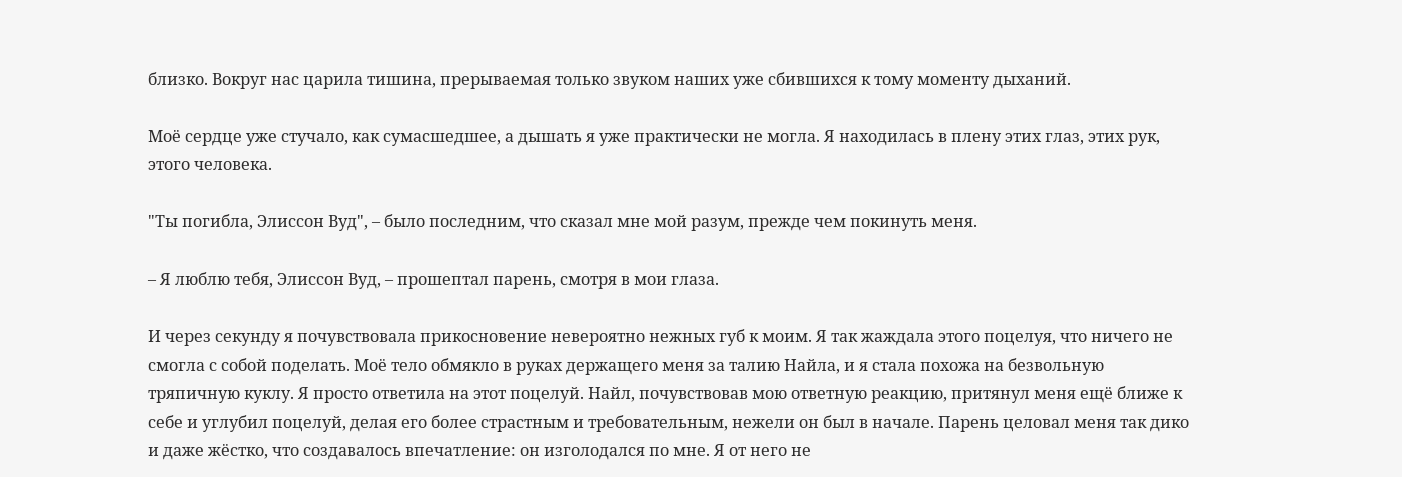близко. Вокруг нас царила тишина, прерываемая только звуком наших уже сбившихся к тому моменту дыханий.

Моё сердце уже стучало, как сумасшедшее, а дышать я уже практически не могла. Я находилась в плену этих глаз, этих рук, этого человека.

"Ты погибла, Элиссон Вуд", – было последним, что сказал мне мой разум, прежде чем покинуть меня.

– Я люблю тебя, Элиссон Вуд, – прошептал парень, смотря в мои глаза.

И через секунду я почувствовала прикосновение невероятно нежных губ к моим. Я так жаждала этого поцелуя, что ничего не смогла с собой поделать. Моё тело обмякло в руках держащего меня за талию Найла, и я стала похожа на безвольную тряпичную куклу. Я просто ответила на этот поцелуй. Найл, почувствовав мою ответную реакцию, притянул меня ещё ближе к себе и углубил поцелуй, делая его более страстным и требовательным, нежели он был в начале. Парень целовал меня так дико и даже жёстко, что создавалось впечатление: он изголодался по мне. Я от него не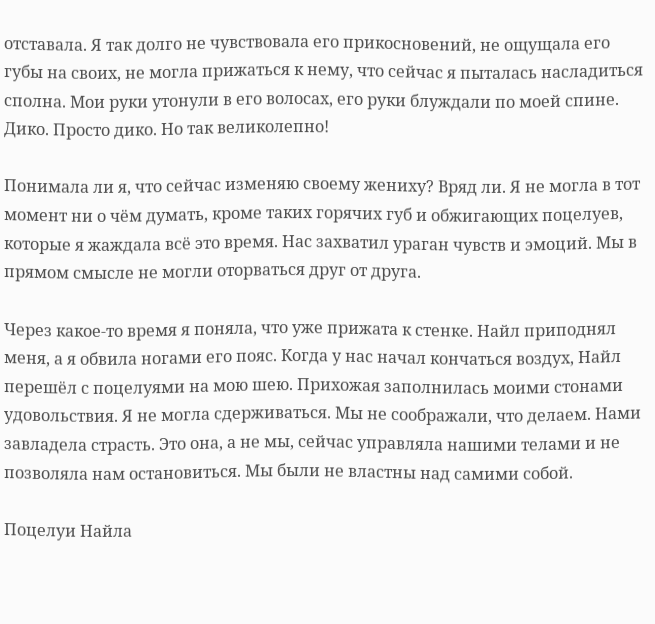отставала. Я так долго не чувствовала его прикосновений, не ощущала его губы на своих, не могла прижаться к нему, что сейчас я пыталась насладиться сполна. Мои руки утонули в его волосах, его руки блуждали по моей спине. Дико. Просто дико. Но так великолепно!

Понимала ли я, что сейчас изменяю своему жениху? Вряд ли. Я не могла в тот момент ни о чём думать, кроме таких горячих губ и обжигающих поцелуев, которые я жаждала всё это время. Нас захватил ураган чувств и эмоций. Мы в прямом смысле не могли оторваться друг от друга.

Через какое-то время я поняла, что уже прижата к стенке. Найл приподнял меня, а я обвила ногами его пояс. Когда у нас начал кончаться воздух, Найл перешёл с поцелуями на мою шею. Прихожая заполнилась моими стонами удовольствия. Я не могла сдерживаться. Мы не соображали, что делаем. Нами завладела страсть. Это она, а не мы, сейчас управляла нашими телами и не позволяла нам остановиться. Мы были не властны над самими собой.

Поцелуи Найла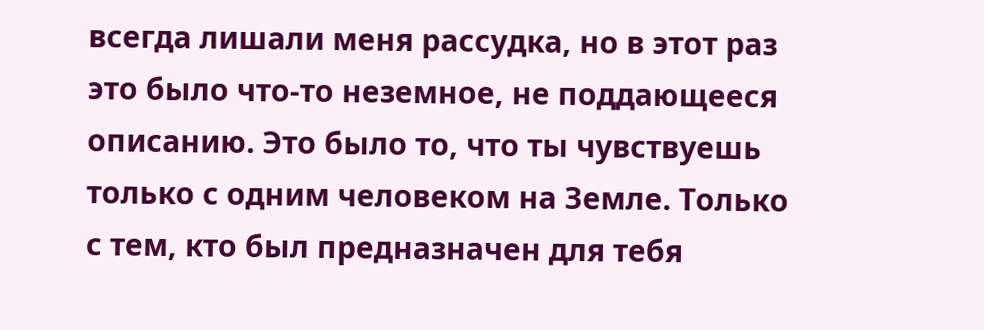всегда лишали меня рассудка, но в этот раз это было что-то неземное, не поддающееся описанию. Это было то, что ты чувствуешь только с одним человеком на Земле. Только с тем, кто был предназначен для тебя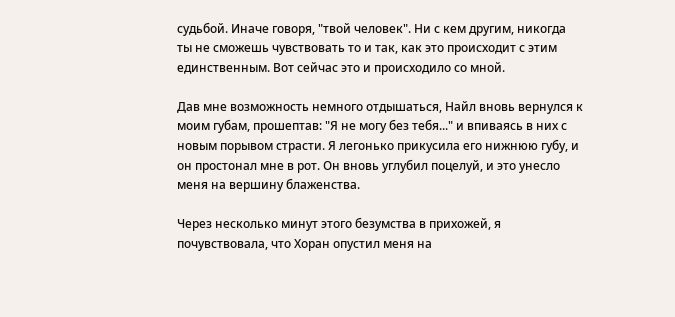судьбой. Иначе говоря, "твой человек". Ни с кем другим, никогда ты не сможешь чувствовать то и так, как это происходит с этим единственным. Вот сейчас это и происходило со мной.

Дав мне возможность немного отдышаться, Найл вновь вернулся к моим губам, прошептав: "Я не могу без тебя..." и впиваясь в них с новым порывом страсти. Я легонько прикусила его нижнюю губу, и он простонал мне в рот. Он вновь углубил поцелуй, и это унесло меня на вершину блаженства.

Через несколько минут этого безумства в прихожей, я почувствовала, что Хоран опустил меня на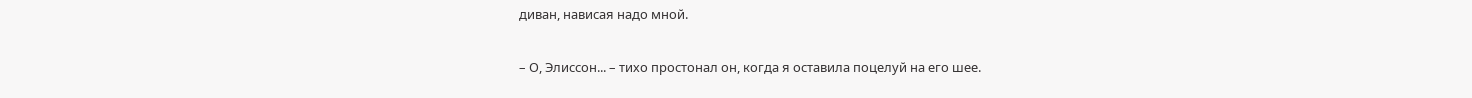диван, нависая надо мной.

– О, Элиссон... – тихо простонал он, когда я оставила поцелуй на его шее.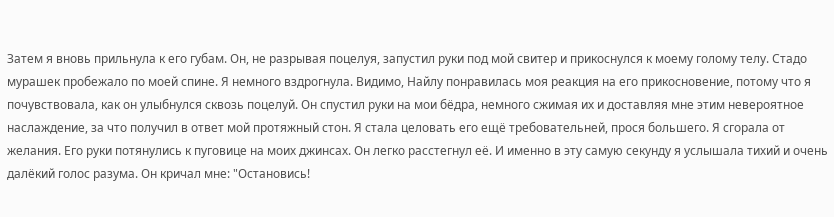Затем я вновь прильнула к его губам. Он, не разрывая поцелуя, запустил руки под мой свитер и прикоснулся к моему голому телу. Стадо мурашек пробежало по моей спине. Я немного вздрогнула. Видимо, Найлу понравилась моя реакция на его прикосновение, потому что я почувствовала, как он улыбнулся сквозь поцелуй. Он спустил руки на мои бёдра, немного сжимая их и доставляя мне этим невероятное наслаждение, за что получил в ответ мой протяжный стон. Я стала целовать его ещё требовательней, прося большего. Я сгорала от желания. Его руки потянулись к пуговице на моих джинсах. Он легко расстегнул её. И именно в эту самую секунду я услышала тихий и очень далёкий голос разума. Он кричал мне: "Остановись!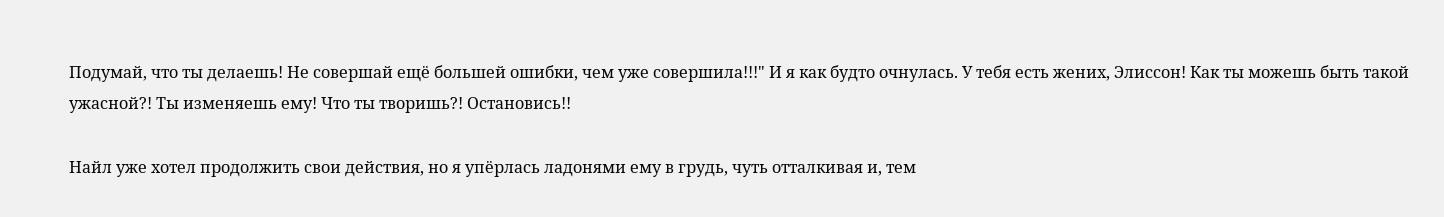Подумай, что ты делаешь! Не совершай ещё большей ошибки, чем уже совершила!!!" И я как будто очнулась. У тебя есть жених, Элиссон! Как ты можешь быть такой ужасной?! Ты изменяешь ему! Что ты творишь?! Остановись!!

Найл уже хотел продолжить свои действия, но я упёрлась ладонями ему в грудь, чуть отталкивая и, тем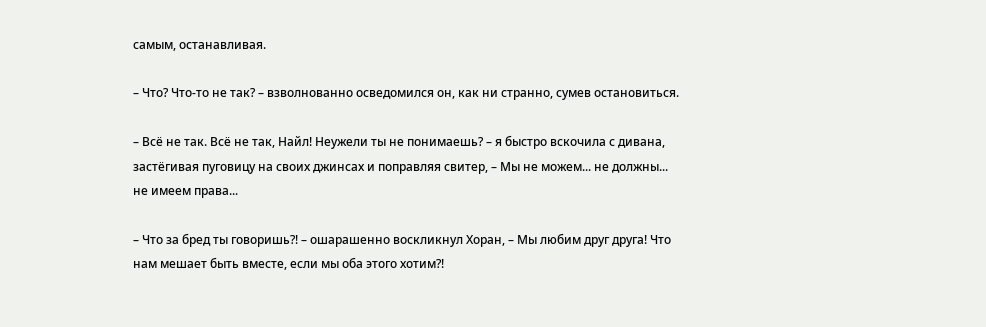самым, останавливая.

– Что? Что-то не так? – взволнованно осведомился он, как ни странно, сумев остановиться.

– Всё не так. Всё не так, Найл! Неужели ты не понимаешь? – я быстро вскочила с дивана, застёгивая пуговицу на своих джинсах и поправляя свитер, – Мы не можем... не должны... не имеем права...

– Что за бред ты говоришь?! – ошарашенно воскликнул Хоран, – Мы любим друг друга! Что нам мешает быть вместе, если мы оба этого хотим?!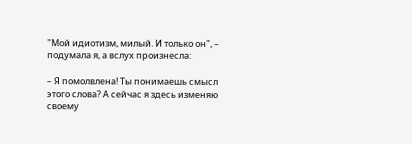"Мой идиотизм, милый. И только он", – подумала я, а вслух произнесла:

– Я помолвлена! Ты понимаешь смысл этого слова? А сейчас я здесь изменяю своему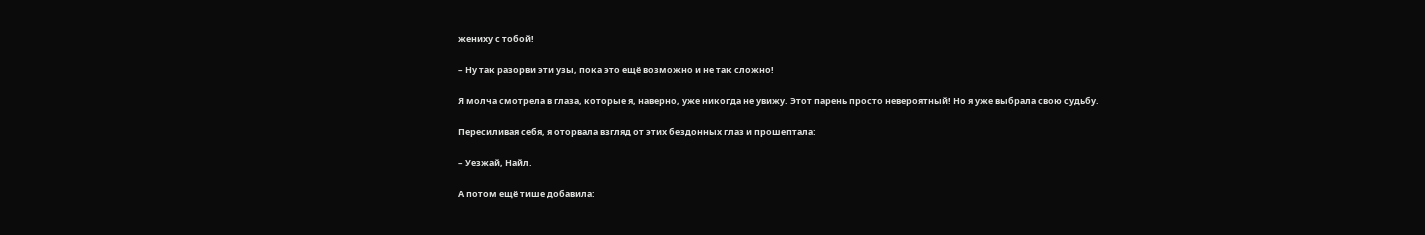жениху с тобой!

– Ну так разорви эти узы, пока это ещё возможно и не так сложно!

Я молча смотрела в глаза, которые я, наверно, уже никогда не увижу. Этот парень просто невероятный! Но я уже выбрала свою судьбу.

Пересиливая себя, я оторвала взгляд от этих бездонных глаз и прошептала:

– Уезжай, Найл.

А потом ещё тише добавила: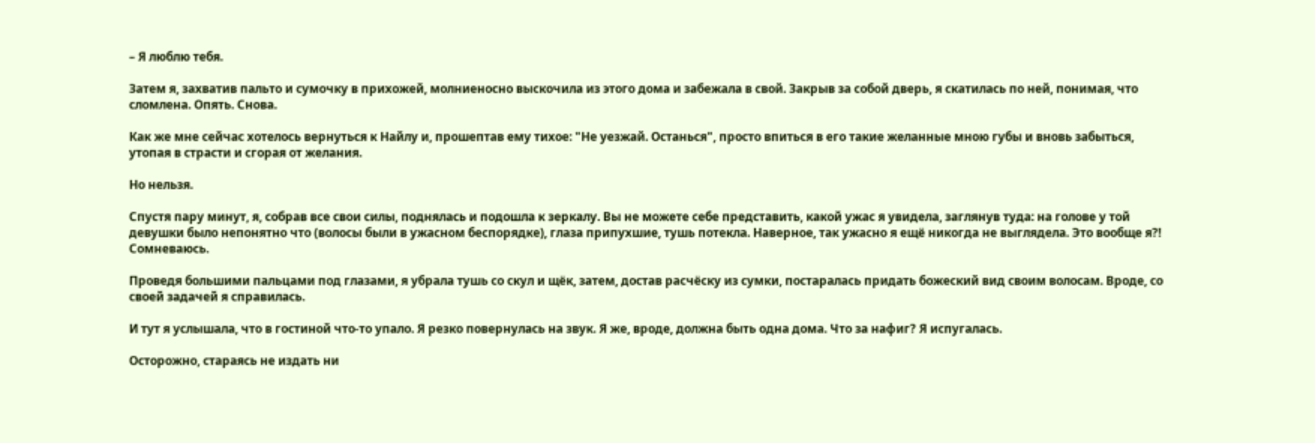– Я люблю тебя.

Затем я, захватив пальто и сумочку в прихожей, молниеносно выскочила из этого дома и забежала в свой. Закрыв за собой дверь, я скатилась по ней, понимая, что сломлена. Опять. Снова.

Как же мне сейчас хотелось вернуться к Найлу и, прошептав ему тихое: "Не уезжай. Останься", просто впиться в его такие желанные мною губы и вновь забыться, утопая в страсти и сгорая от желания.

Но нельзя.

Спустя пару минут, я, собрав все свои силы, поднялась и подошла к зеркалу. Вы не можете себе представить, какой ужас я увидела, заглянув туда: на голове у той девушки было непонятно что (волосы были в ужасном беспорядке), глаза припухшие, тушь потекла. Наверное, так ужасно я ещё никогда не выглядела. Это вообще я?! Сомневаюсь.

Проведя большими пальцами под глазами, я убрала тушь со скул и щёк, затем, достав расчёску из сумки, постаралась придать божеский вид своим волосам. Вроде, со своей задачей я справилась.

И тут я услышала, что в гостиной что-то упало. Я резко повернулась на звук. Я же, вроде, должна быть одна дома. Что за нафиг? Я испугалась.

Осторожно, стараясь не издать ни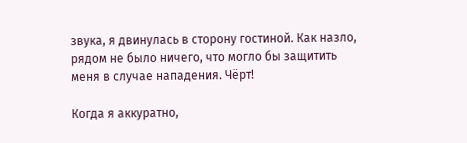звука, я двинулась в сторону гостиной. Как назло, рядом не было ничего, что могло бы защитить меня в случае нападения. Чёрт!

Когда я аккуратно,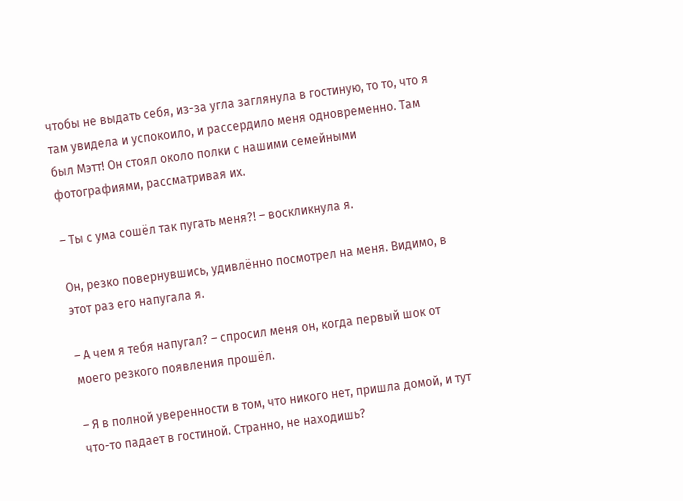чтобы не выдать себя, из-за угла заглянула в гостиную, то то, что я там увидела и успокоило, и рассердило меня одновременно. Там был Мэтт! Он стоял около полки с нашими семейными фотографиями, рассматривая их.

– Ты с ума сошёл так пугать меня?! – воскликнула я.

Он, резко повернувшись, удивлённо посмотрел на меня. Видимо, в этот раз его напугала я.

– А чем я тебя напугал? – спросил меня он, когда первый шок от моего резкого появления прошёл.

– Я в полной уверенности в том, что никого нет, пришла домой, и тут что-то падает в гостиной. Странно, не находишь?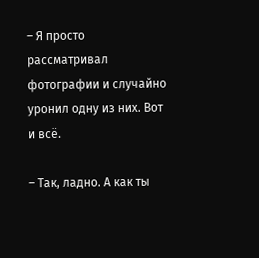– Я просто рассматривал фотографии и случайно уронил одну из них. Вот и всё.

– Так, ладно. А как ты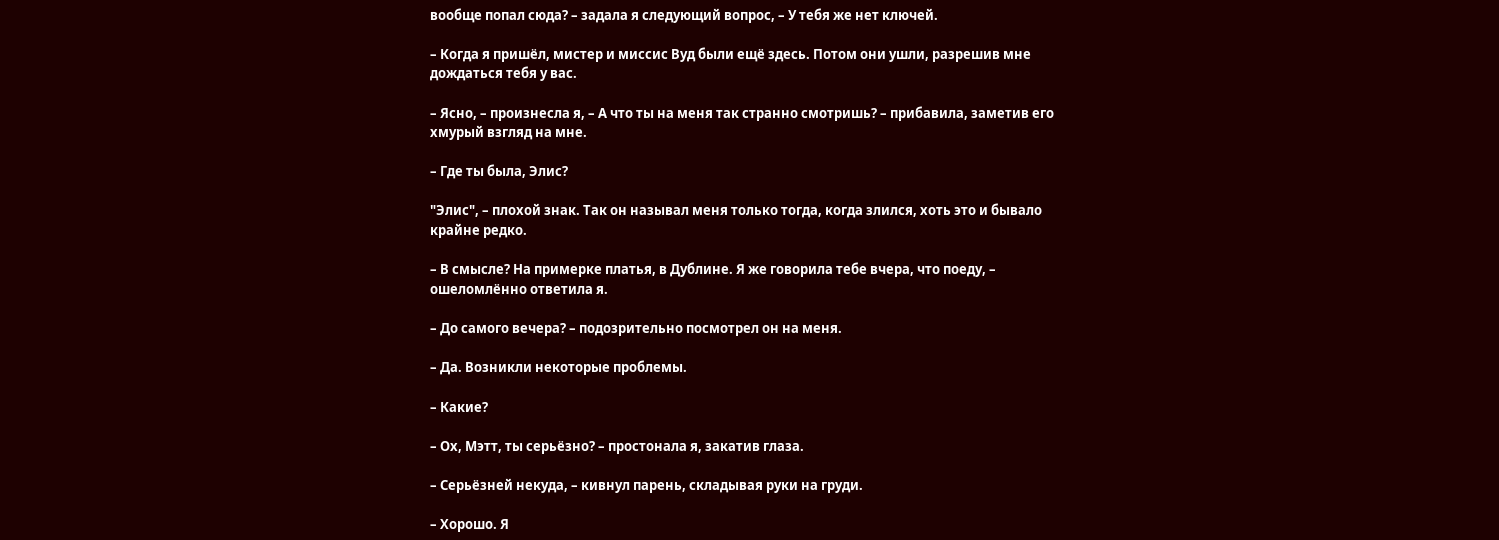вообще попал сюда? – задала я следующий вопрос, – У тебя же нет ключей.

– Когда я пришёл, мистер и миссис Вуд были ещё здесь. Потом они ушли, разрешив мне дождаться тебя у вас.

– Ясно, – произнесла я, – А что ты на меня так странно смотришь? – прибавила, заметив его хмурый взгляд на мне.

– Где ты была, Элис?

"Элис", – плохой знак. Так он называл меня только тогда, когда злился, хоть это и бывало крайне редко.

– В смысле? На примерке платья, в Дублине. Я же говорила тебе вчера, что поеду, – ошеломлённо ответила я.

– До самого вечера? – подозрительно посмотрел он на меня.

– Да. Возникли некоторые проблемы.

– Какие?

– Ох, Мэтт, ты серьёзно? – простонала я, закатив глаза.

– Серьёзней некуда, – кивнул парень, складывая руки на груди.

– Хорошо. Я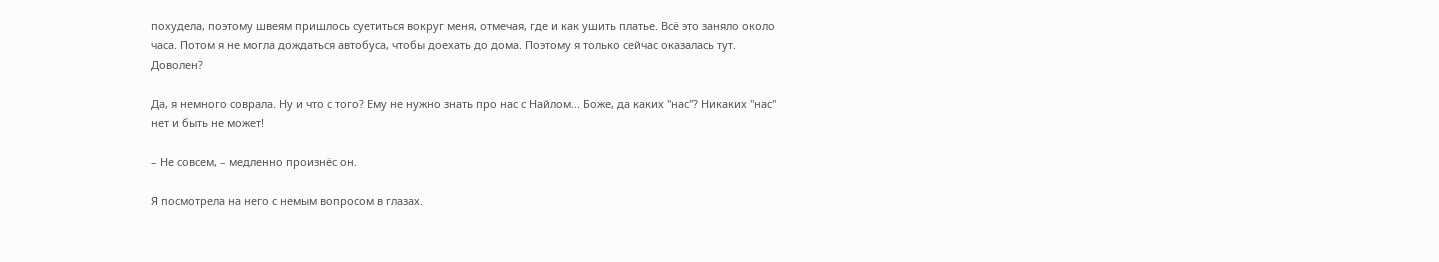похудела, поэтому швеям пришлось суетиться вокруг меня, отмечая, где и как ушить платье. Всё это заняло около часа. Потом я не могла дождаться автобуса, чтобы доехать до дома. Поэтому я только сейчас оказалась тут. Доволен?

Да, я немного соврала. Ну и что с того? Ему не нужно знать про нас с Найлом... Боже, да каких "нас"? Никаких "нас" нет и быть не может!

– Не совсем, – медленно произнёс он.

Я посмотрела на него с немым вопросом в глазах.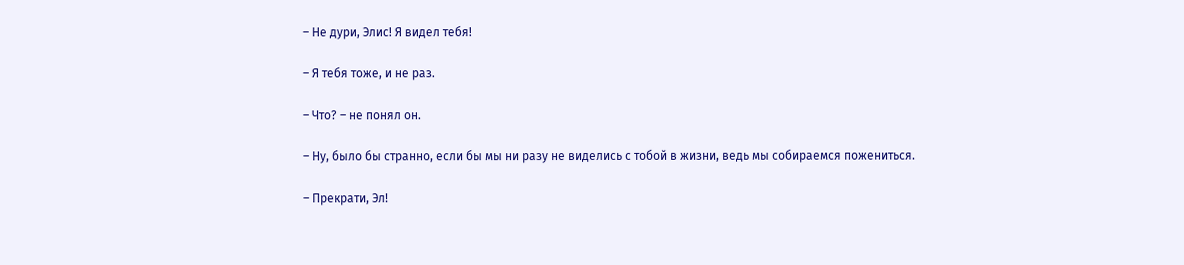– Не дури, Элис! Я видел тебя!

– Я тебя тоже, и не раз.

– Что? – не понял он.

– Ну, было бы странно, если бы мы ни разу не виделись с тобой в жизни, ведь мы собираемся пожениться.

– Прекрати, Эл!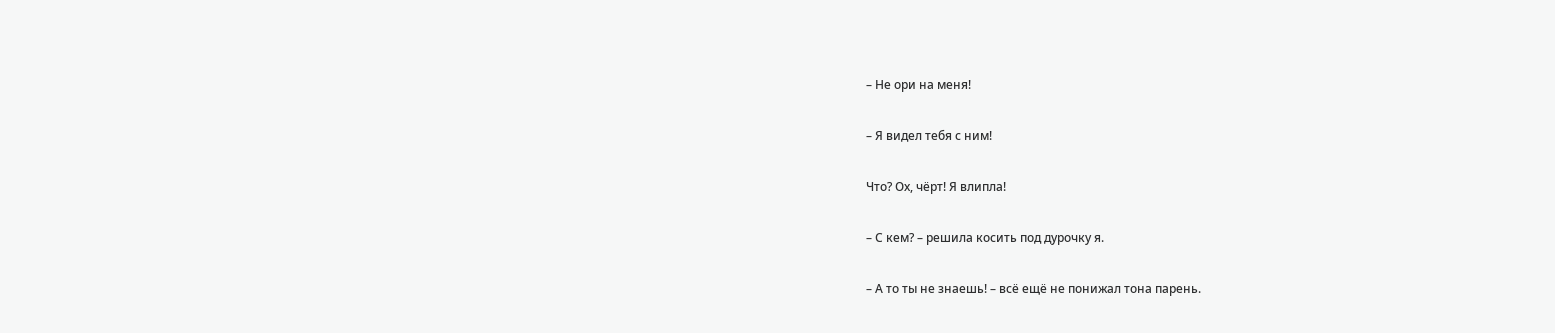– Не ори на меня!

– Я видел тебя с ним!

Что? Ох, чёрт! Я влипла!

– С кем? – решила косить под дурочку я.

– А то ты не знаешь! – всё ещё не понижал тона парень.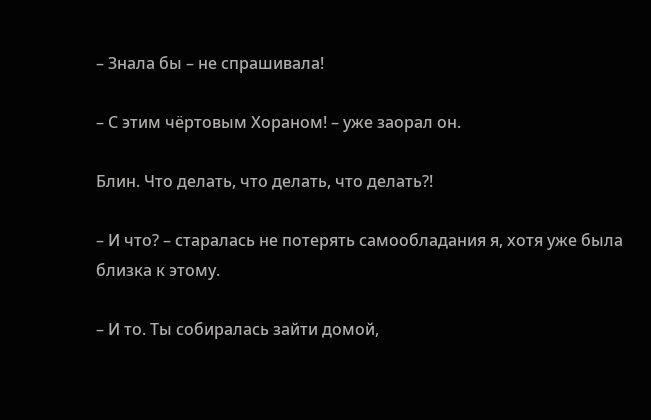– Знала бы – не спрашивала!

– С этим чёртовым Хораном! – уже заорал он.

Блин. Что делать, что делать, что делать?!

– И что? – старалась не потерять самообладания я, хотя уже была близка к этому.

– И то. Ты собиралась зайти домой,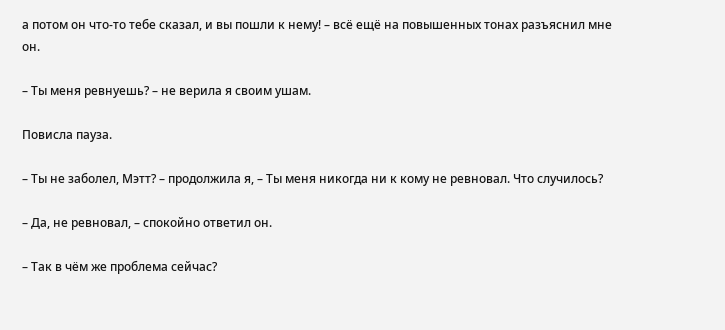а потом он что-то тебе сказал, и вы пошли к нему! – всё ещё на повышенных тонах разъяснил мне он.

– Ты меня ревнуешь? – не верила я своим ушам.

Повисла пауза.

– Ты не заболел, Мэтт? – продолжила я, – Ты меня никогда ни к кому не ревновал. Что случилось?

– Да, не ревновал, – спокойно ответил он.

– Так в чём же проблема сейчас?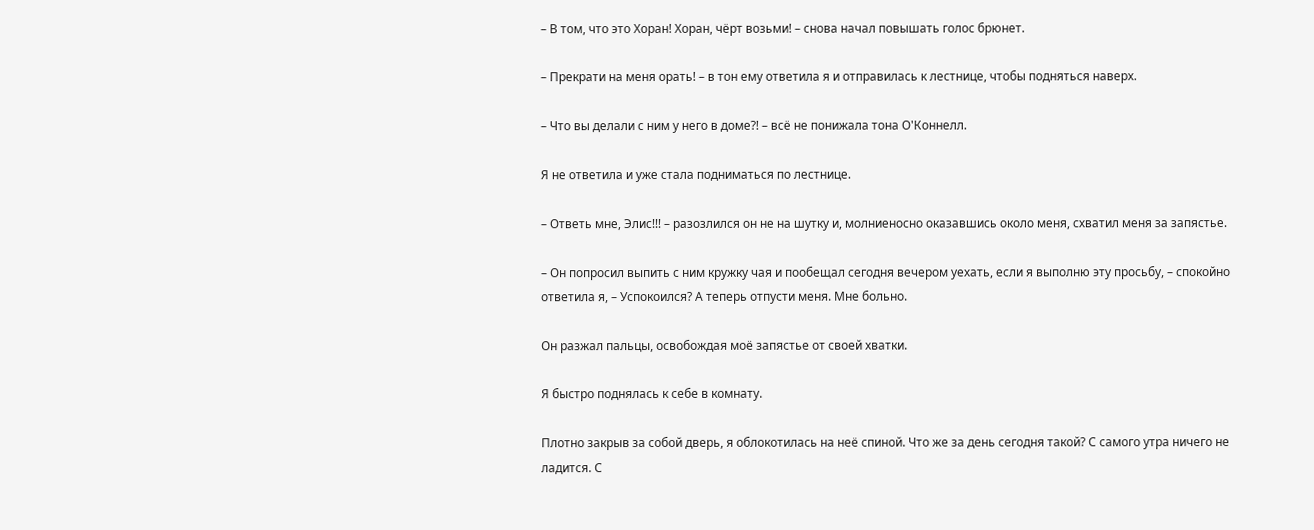– В том, что это Хоран! Хоран, чёрт возьми! – снова начал повышать голос брюнет.

– Прекрати на меня орать! – в тон ему ответила я и отправилась к лестнице, чтобы подняться наверх.

– Что вы делали с ним у него в доме?! – всё не понижала тона О'Коннелл.

Я не ответила и уже стала подниматься по лестнице.

– Ответь мне, Элис!!! – разозлился он не на шутку и, молниеносно оказавшись около меня, схватил меня за запястье.

– Он попросил выпить с ним кружку чая и пообещал сегодня вечером уехать, если я выполню эту просьбу, – спокойно ответила я, – Успокоился? А теперь отпусти меня. Мне больно.

Он разжал пальцы, освобождая моё запястье от своей хватки.

Я быстро поднялась к себе в комнату.

Плотно закрыв за собой дверь, я облокотилась на неё спиной. Что же за день сегодня такой? С самого утра ничего не ладится. С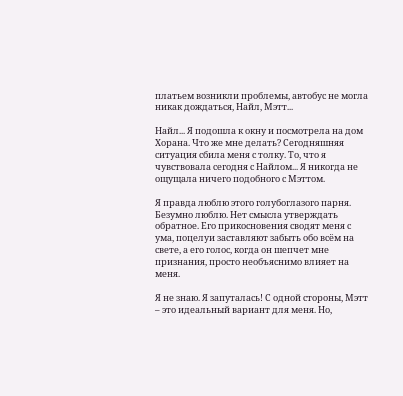платьем возникли проблемы, автобус не могла никак дождаться, Найл, Мэтт...

Найл... Я подошла к окну и посмотрела на дом Хорана. Что же мне делать? Сегодняшняя ситуация сбила меня с толку. То, что я чувствовала сегодня с Найлом... Я никогда не ощущала ничего подобного с Мэттом.

Я правда люблю этого голубоглазого парня. Безумно люблю. Нет смысла утверждать обратное. Его прикосновения сводят меня с ума, поцелуи заставляют забыть обо всём на свете, а его голос, когда он шепчет мне признания, просто необъяснимо влияет на меня.

Я не знаю. Я запуталась! С одной стороны, Мэтт – это идеальный вариант для меня. Но,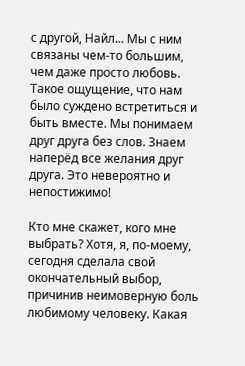с другой, Найл... Мы с ним связаны чем-то большим, чем даже просто любовь. Такое ощущение, что нам было суждено встретиться и быть вместе. Мы понимаем друг друга без слов. Знаем наперёд все желания друг друга. Это невероятно и непостижимо!

Кто мне скажет, кого мне выбрать? Хотя, я, по-моему, сегодня сделала свой окончательный выбор, причинив неимоверную боль любимому человеку. Какая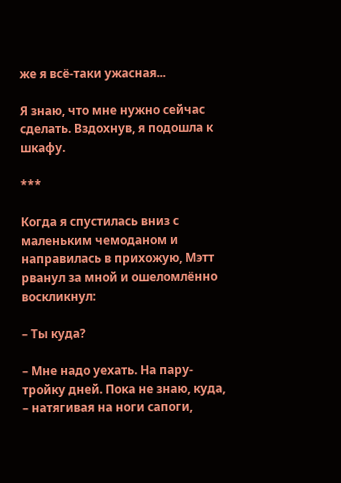же я всё-таки ужасная...

Я знаю, что мне нужно сейчас сделать. Вздохнув, я подошла к шкафу.

***

Когда я спустилась вниз с маленьким чемоданом и направилась в прихожую, Мэтт рванул за мной и ошеломлённо воскликнул:

– Ты куда?

– Мне надо уехать. На пару-тройку дней. Пока не знаю, куда, – натягивая на ноги сапоги,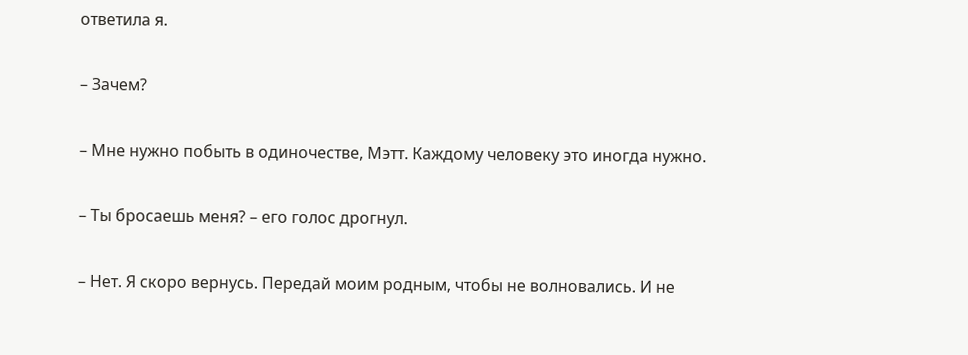ответила я.

– Зачем?

– Мне нужно побыть в одиночестве, Мэтт. Каждому человеку это иногда нужно.

– Ты бросаешь меня? – его голос дрогнул.

– Нет. Я скоро вернусь. Передай моим родным, чтобы не волновались. И не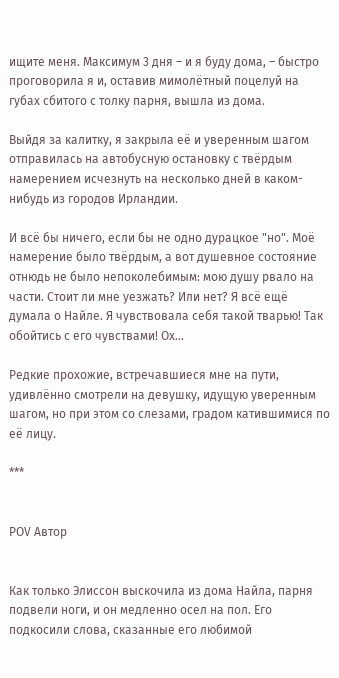ищите меня. Максимум 3 дня – и я буду дома, – быстро проговорила я и, оставив мимолётный поцелуй на губах сбитого с толку парня, вышла из дома.

Выйдя за калитку, я закрыла её и уверенным шагом отправилась на автобусную остановку с твёрдым намерением исчезнуть на несколько дней в каком-нибудь из городов Ирландии.

И всё бы ничего, если бы не одно дурацкое "но". Моё намерение было твёрдым, а вот душевное состояние отнюдь не было непоколебимым: мою душу рвало на части. Стоит ли мне уезжать? Или нет? Я всё ещё думала о Найле. Я чувствовала себя такой тварью! Так обойтись с его чувствами! Ох...

Редкие прохожие, встречавшиеся мне на пути, удивлённо смотрели на девушку, идущую уверенным шагом, но при этом со слезами, градом катившимися по её лицу.

***


POV Автор


Как только Элиссон выскочила из дома Найла, парня подвели ноги, и он медленно осел на пол. Его подкосили слова, сказанные его любимой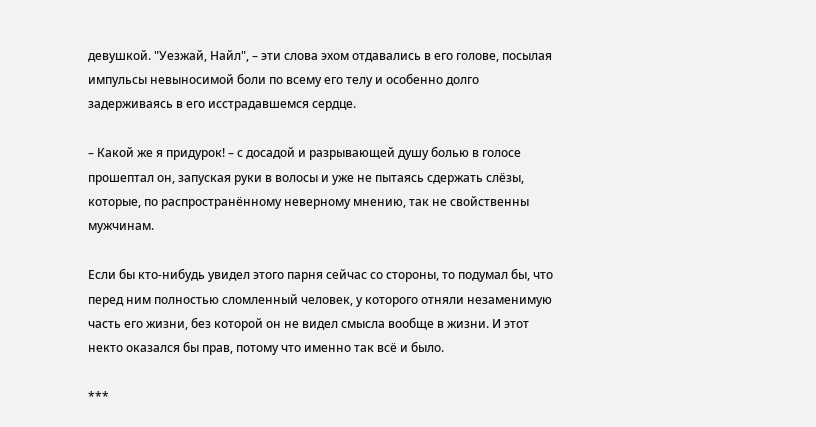девушкой. "Уезжай, Найл", – эти слова эхом отдавались в его голове, посылая импульсы невыносимой боли по всему его телу и особенно долго задерживаясь в его исстрадавшемся сердце.

– Какой же я придурок! – с досадой и разрывающей душу болью в голосе прошептал он, запуская руки в волосы и уже не пытаясь сдержать слёзы, которые, по распространённому неверному мнению, так не свойственны мужчинам.

Если бы кто-нибудь увидел этого парня сейчас со стороны, то подумал бы, что перед ним полностью сломленный человек, у которого отняли незаменимую часть его жизни, без которой он не видел смысла вообще в жизни. И этот некто оказался бы прав, потому что именно так всё и было.

***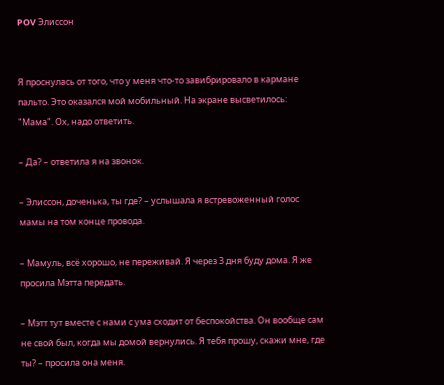POV Элиссон


Я проснулась от того, что у меня что-то завибрировало в кармане пальто. Это оказался мой мобильный. На экране высветилось: "Мама". Ох, надо ответить.

– Да? – ответила я на звонок.

– Элиссон, доченька, ты где? – услышала я встревоженный голос мамы на том конце провода.

– Мамуль, всё хорошо, не переживай. Я через 3 дня буду дома. Я же просила Мэтта передать.

– Мэтт тут вместе с нами с ума сходит от беспокойства. Он вообще сам не свой был, когда мы домой вернулись. Я тебя прошу, скажи мне, где ты? – просила она меня.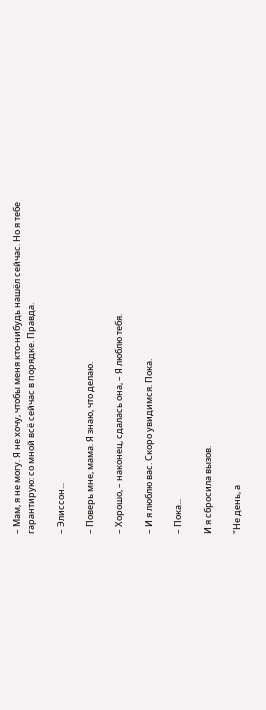– Мам, я не могу. Я не хочу, чтобы меня кто-нибудь нашёл сейчас. Но я тебе гарантирую: со мной всё сейчас в порядке. Правда.

– Элиссон...

– Поверь мне, мама. Я знаю, что делаю.

– Хорошо, – наконец, сдалась она, – Я люблю тебя.

– И я люблю вас. Скоро увидимся. Пока.

– Пока...

И я сбросила вызов.

"Не день, а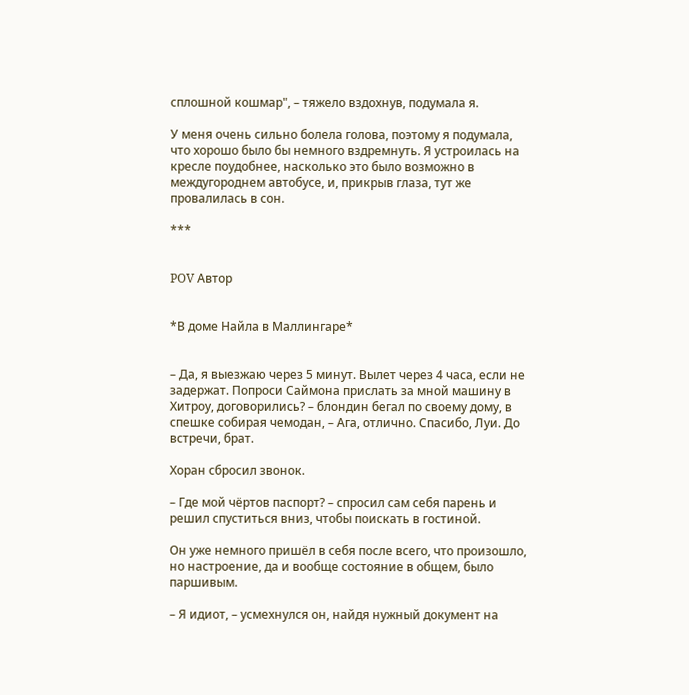сплошной кошмар", – тяжело вздохнув, подумала я.

У меня очень сильно болела голова, поэтому я подумала, что хорошо было бы немного вздремнуть. Я устроилась на кресле поудобнее, насколько это было возможно в междугороднем автобусе, и, прикрыв глаза, тут же провалилась в сон.

***


POV Автор


*В доме Найла в Маллингаре*


– Да, я выезжаю через 5 минут. Вылет через 4 часа, если не задержат. Попроси Саймона прислать за мной машину в Хитроу, договорились? – блондин бегал по своему дому, в спешке собирая чемодан, – Ага, отлично. Спасибо, Луи. До встречи, брат.

Хоран сбросил звонок.

– Где мой чёртов паспорт? – спросил сам себя парень и решил спуститься вниз, чтобы поискать в гостиной.

Он уже немного пришёл в себя после всего, что произошло, но настроение, да и вообще состояние в общем, было паршивым.

– Я идиот, – усмехнулся он, найдя нужный документ на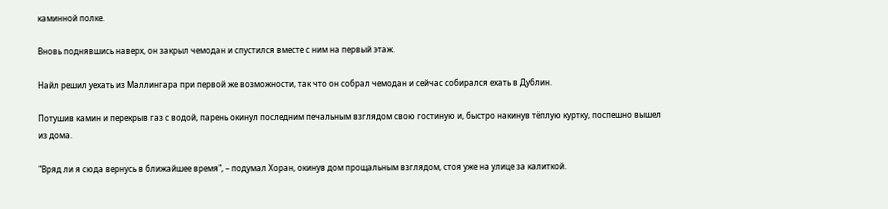каминной полке.

Вновь поднявшись наверх, он закрыл чемодан и спустился вместе с ним на первый этаж.

Найл решил уехать из Маллингара при первой же возможности, так что он собрал чемодан и сейчас собирался ехать в Дублин.

Потушив камин и перекрыв газ с водой, парень окинул последним печальным взглядом свою гостиную и, быстро накинув тёплую куртку, поспешно вышел из дома.

"Вряд ли я сюда вернусь в ближайшее время", – подумал Хоран, окинув дом прощальным взглядом, стоя уже на улице за калиткой.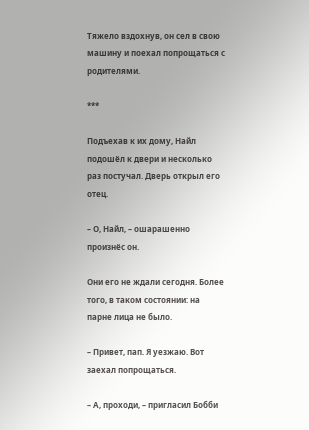Тяжело вздохнув, он сел в свою машину и поехал попрощаться с родителями.

***

Подъехав к их дому, Найл подошёл к двери и несколько раз постучал. Дверь открыл его отец.

– О, Найл, – ошарашенно произнёс он.

Они его не ждали сегодня. Более того, в таком состоянии: на парне лица не было.

– Привет, пап. Я уезжаю. Вот заехал попрощаться.

– А, проходи, – пригласил Бобби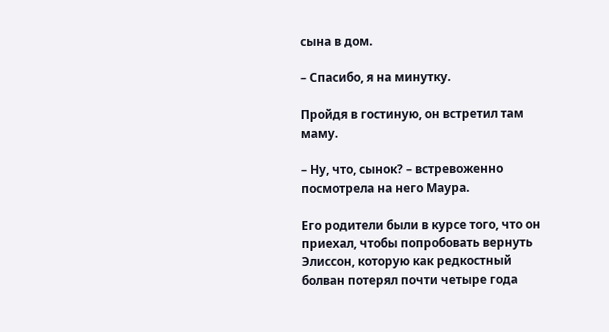сына в дом.

– Спасибо, я на минутку.

Пройдя в гостиную, он встретил там маму.

– Ну, что, сынок? – встревоженно посмотрела на него Маура.

Его родители были в курсе того, что он приехал, чтобы попробовать вернуть Элиссон, которую как редкостный болван потерял почти четыре года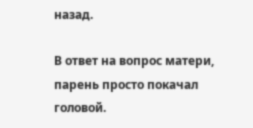назад.

В ответ на вопрос матери, парень просто покачал головой.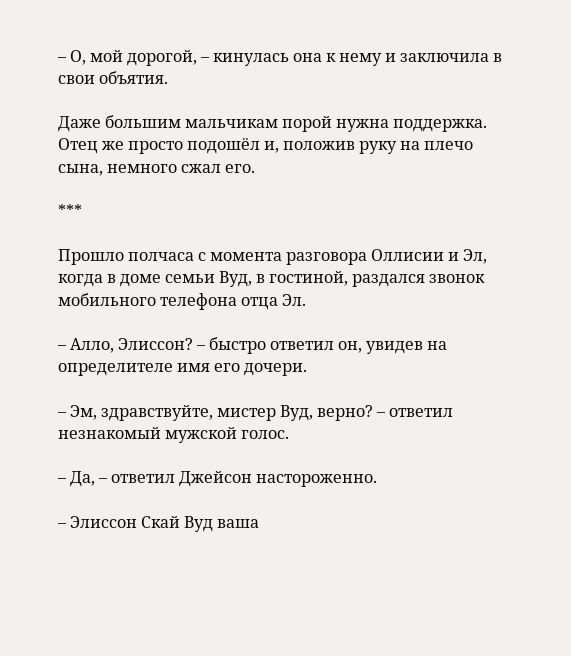– О, мой дорогой, – кинулась она к нему и заключила в свои объятия.

Даже большим мальчикам порой нужна поддержка. Отец же просто подошёл и, положив руку на плечо сына, немного сжал его.

***

Прошло полчаса с момента разговора Оллисии и Эл, когда в доме семьи Вуд, в гостиной, раздался звонок мобильного телефона отца Эл.

– Алло, Элиссон? – быстро ответил он, увидев на определителе имя его дочери.

– Эм, здравствуйте, мистер Вуд, верно? – ответил незнакомый мужской голос.

– Да, – ответил Джейсон настороженно.

– Элиссон Скай Вуд ваша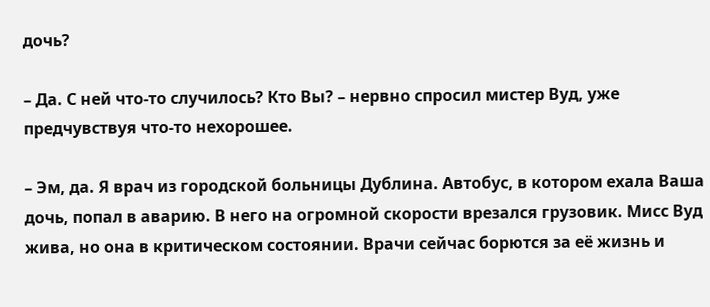дочь?

– Да. С ней что-то случилось? Кто Вы? – нервно спросил мистер Вуд, уже предчувствуя что-то нехорошее.

– Эм, да. Я врач из городской больницы Дублина. Автобус, в котором ехала Ваша дочь, попал в аварию. В него на огромной скорости врезался грузовик. Мисс Вуд жива, но она в критическом состоянии. Врачи сейчас борются за её жизнь и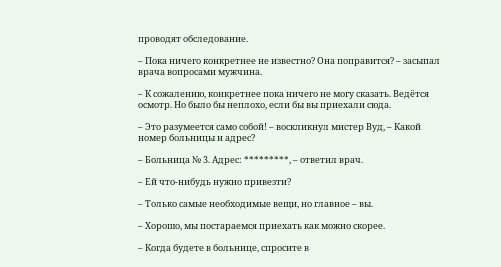проводят обследование.

– Пока ничего конкретнее не известно? Она поправится? – засыпал врача вопросами мужчина.

– К сожалению, конкретнее пока ничего не могу сказать. Ведётся осмотр. Но было бы неплохо, если бы вы приехали сюда.

– Это разумеется само собой! – воскликнул мистер Вуд, – Какой номер больницы и адрес?

– Больница № 3. Адрес: *********, – ответил врач.

– Ей что-нибудь нужно привезти?

– Только самые необходимые вещи, но главное – вы.

– Хорошо, мы постараемся приехать как можно скорее.

– Когда будете в больнице, спросите в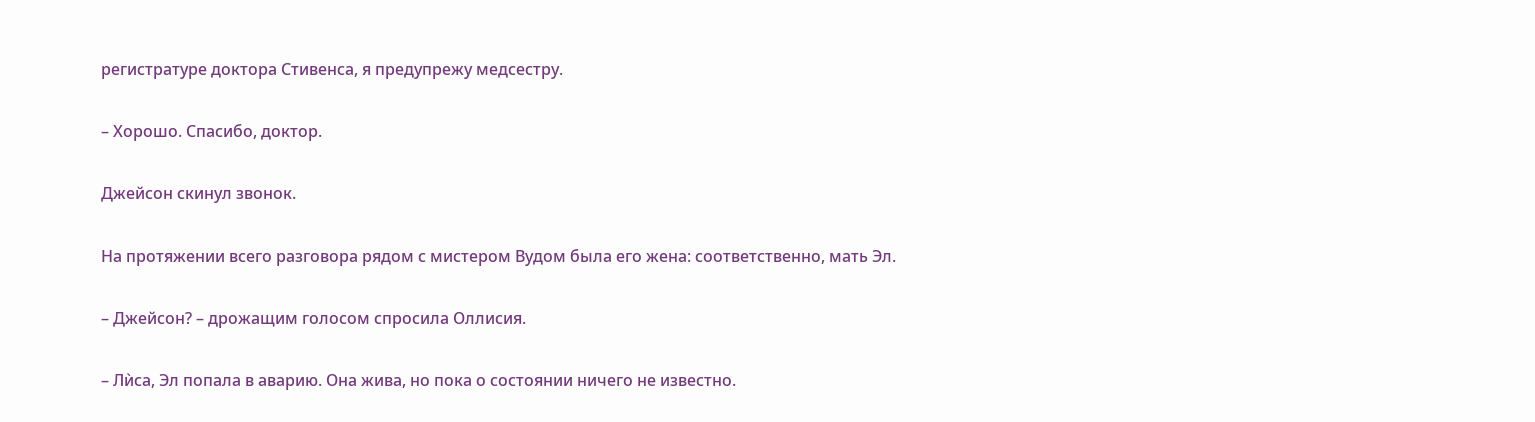регистратуре доктора Стивенса, я предупрежу медсестру.

– Хорошо. Спасибо, доктор.

Джейсон скинул звонок.

На протяжении всего разговора рядом с мистером Вудом была его жена: соответственно, мать Эл.

– Джейсон? – дрожащим голосом спросила Оллисия.

– Лѝса, Эл попала в аварию. Она жива, но пока о состоянии ничего не известно.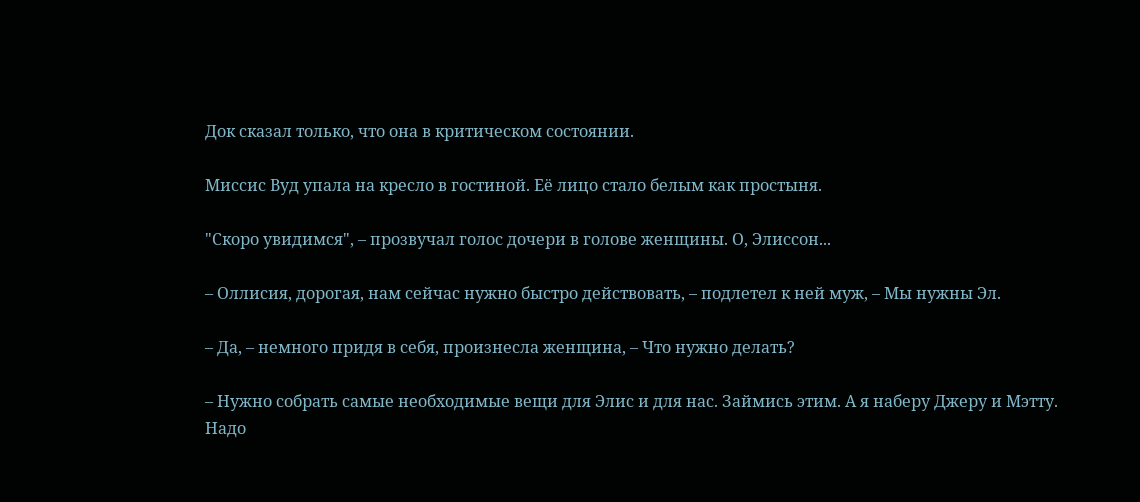Док сказал только, что она в критическом состоянии.

Миссис Вуд упала на кресло в гостиной. Её лицо стало белым как простыня.

"Скоро увидимся", – прозвучал голос дочери в голове женщины. О, Элиссон...

– Оллисия, дорогая, нам сейчас нужно быстро действовать, – подлетел к ней муж, – Мы нужны Эл.

– Да, – немного придя в себя, произнесла женщина, – Что нужно делать?

– Нужно собрать самые необходимые вещи для Элис и для нас. Займись этим. А я наберу Джеру и Мэтту. Надо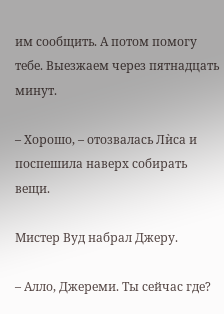им сообщить. А потом помогу тебе. Выезжаем через пятнадцать минут.

– Хорошо, – отозвалась Лѝса и поспешила наверх собирать вещи.

Мистер Вуд набрал Джеру.

– Алло, Джереми. Ты сейчас где?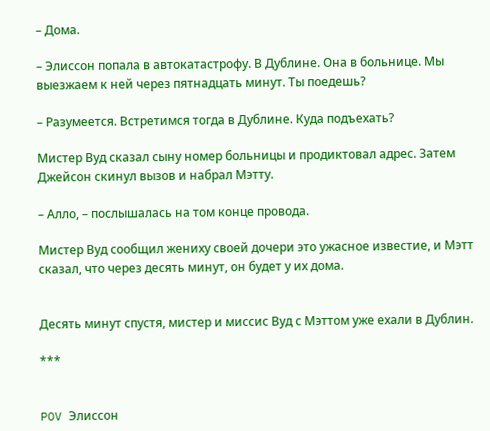– Дома.

– Элиссон попала в автокатастрофу. В Дублине. Она в больнице. Мы выезжаем к ней через пятнадцать минут. Ты поедешь?

– Разумеется. Встретимся тогда в Дублине. Куда подъехать?

Мистер Вуд сказал сыну номер больницы и продиктовал адрес. Затем Джейсон скинул вызов и набрал Мэтту.

– Алло, – послышалась на том конце провода.

Мистер Вуд сообщил жениху своей дочери это ужасное известие, и Мэтт сказал, что через десять минут, он будет у их дома.


Десять минут спустя, мистер и миссис Вуд с Мэттом уже ехали в Дублин.

***


POV Элиссон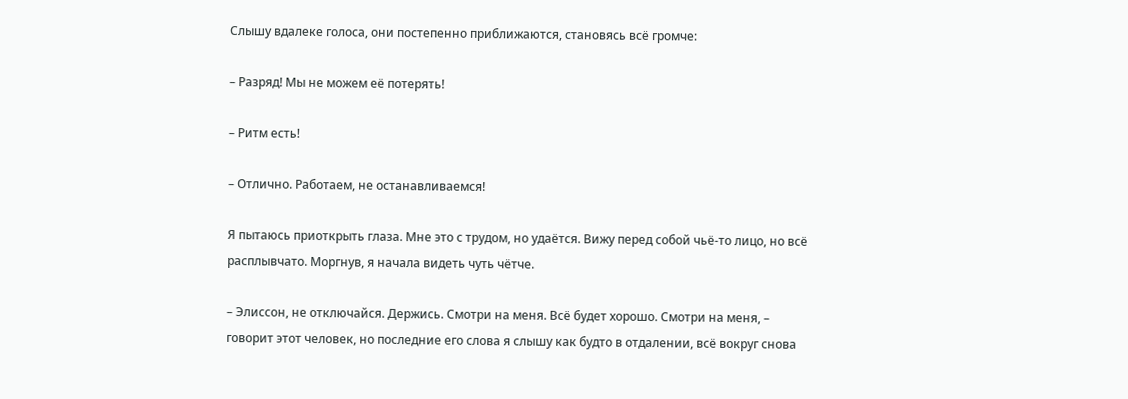Слышу вдалеке голоса, они постепенно приближаются, становясь всё громче:

– Разряд! Мы не можем её потерять!

– Ритм есть!

– Отлично. Работаем, не останавливаемся!

Я пытаюсь приоткрыть глаза. Мне это с трудом, но удаётся. Вижу перед собой чьё-то лицо, но всё расплывчато. Моргнув, я начала видеть чуть чётче.

– Элиссон, не отключайся. Держись. Смотри на меня. Всё будет хорошо. Смотри на меня, – говорит этот человек, но последние его слова я слышу как будто в отдалении, всё вокруг снова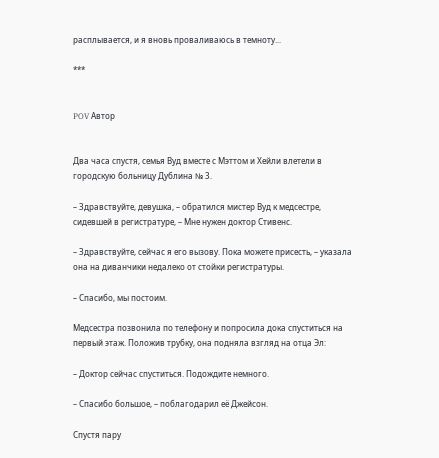расплывается, и я вновь проваливаюсь в темноту...

***


POV Автор


Два часа спустя, семья Вуд вместе с Мэттом и Хейли влетели в городскую больницу Дублина № 3.

– Здравствуйте, девушка, – обратился мистер Вуд к медсестре, сидевшей в регистратуре, – Мне нужен доктор Стивенс.

– Здравствуйте, сейчас я его вызову. Пока можете присесть, – указала она на диванчики недалеко от стойки регистратуры.

– Спасибо, мы постоим.

Медсестра позвонила по телефону и попросила дока спуститься на первый этаж. Положив трубку, она подняла взгляд на отца Эл:

– Доктор сейчас спуститься. Подождите немного.

– Спасибо большое, – поблагодарил её Джейсон.

Спустя пару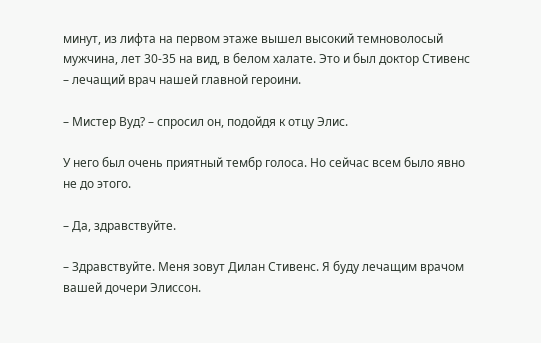минут, из лифта на первом этаже вышел высокий темноволосый мужчина, лет 30-35 на вид, в белом халате. Это и был доктор Стивенс – лечащий врач нашей главной героини.

– Мистер Вуд? – спросил он, подойдя к отцу Элис.

У него был очень приятный тембр голоса. Но сейчас всем было явно не до этого.

– Да, здравствуйте.

– Здравствуйте. Меня зовут Дилан Стивенс. Я буду лечащим врачом вашей дочери Элиссон.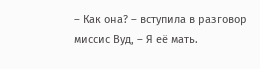– Как она? – вступила в разговор миссис Вуд, – Я её мать.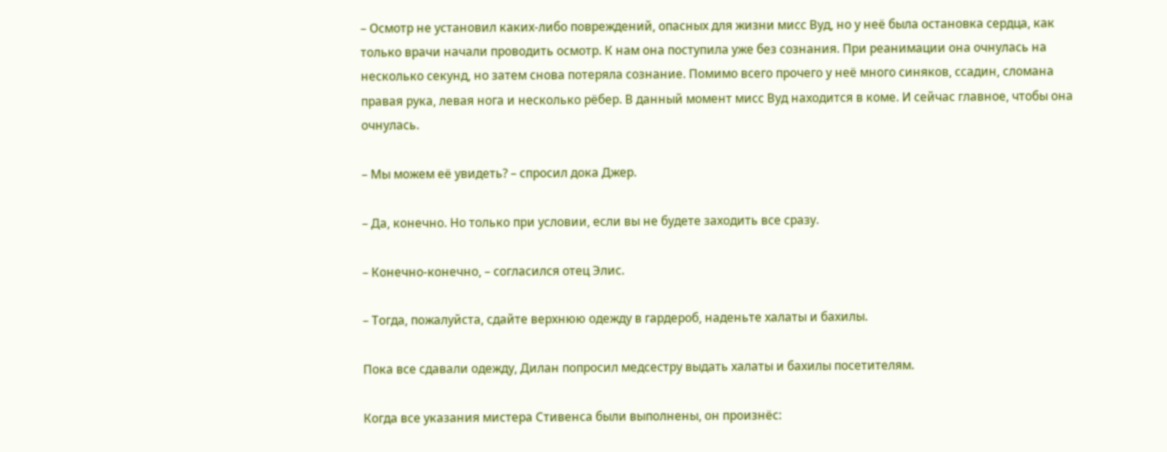– Осмотр не установил каких-либо повреждений, опасных для жизни мисс Вуд, но у неё была остановка сердца, как только врачи начали проводить осмотр. К нам она поступила уже без сознания. При реанимации она очнулась на несколько секунд, но затем снова потеряла сознание. Помимо всего прочего у неё много синяков, ссадин, сломана правая рука, левая нога и несколько рёбер. В данный момент мисс Вуд находится в коме. И сейчас главное, чтобы она очнулась.

– Мы можем её увидеть? – спросил дока Джер.

– Да, конечно. Но только при условии, если вы не будете заходить все сразу.

– Конечно-конечно, – согласился отец Элис.

– Тогда, пожалуйста, сдайте верхнюю одежду в гардероб, наденьте халаты и бахилы.

Пока все сдавали одежду, Дилан попросил медсестру выдать халаты и бахилы посетителям.

Когда все указания мистера Стивенса были выполнены, он произнёс: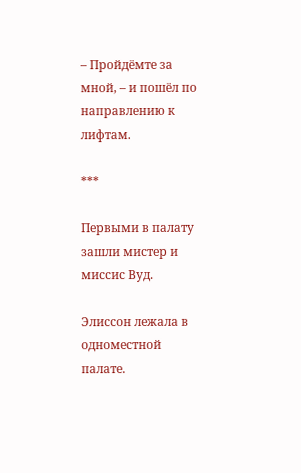– Пройдёмте за мной, – и пошёл по направлению к лифтам.

***

Первыми в палату зашли мистер и миссис Вуд.

Элиссон лежала в одноместной палате.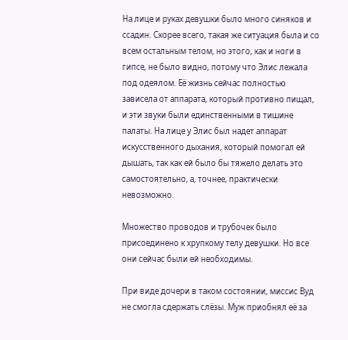На лице и руках девушки было много синяков и ссадин. Скорее всего, такая же ситуация была и со всем остальным телом, но этого, как и ноги в гипсе, не было видно, потому что Элис лежала под одеялом. Её жизнь сейчас полностью зависела от аппарата, который противно пищал, и эти звуки были единственными в тишине палаты. На лице у Элис был надет аппарат искусственного дыхания, который помогал ей дышать, так как ей было бы тяжело делать это самостоятельно, а, точнее, практически невозможно.

Множество проводов и трубочек было присоединено к хрупкому телу девушки. Но все они сейчас были ей необходимы.

При виде дочери в таком состоянии, миссис Вуд не смогла сдержать слёзы. Муж приобнял её за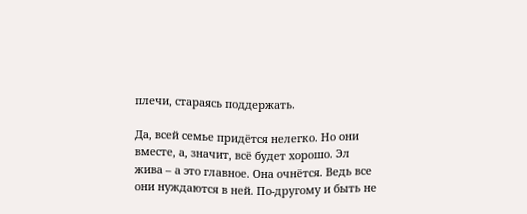плечи, стараясь поддержать.

Да, всей семье придётся нелегко. Но они вместе, а, значит, всё будет хорошо. Эл жива – а это главное. Она очнётся. Ведь все они нуждаются в ней. По-другому и быть не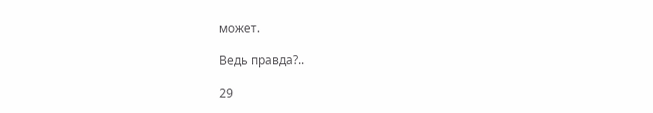может.

Ведь правда?..

29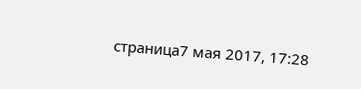страница7 мая 2017, 17:28